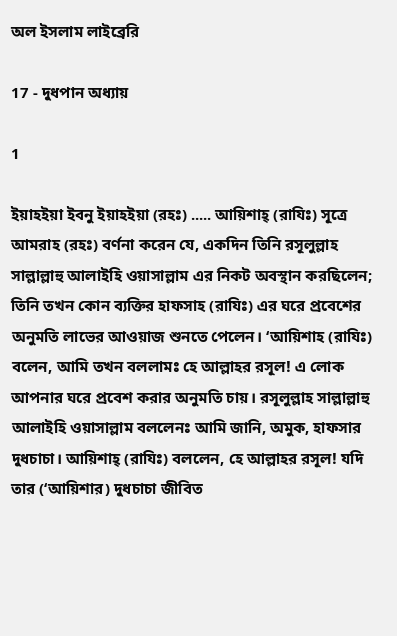অল ইসলাম লাইব্রেরি

17 - দুধপান অধ্যায়

1

ইয়াহইয়া ইবনু ইয়াহইয়া (রহঃ) ..... আয়িশাহ্ (রাযিঃ) সূত্রে আমরাহ (রহঃ) বর্ণনা করেন যে, একদিন তিনি রসূলুল্লাহ সাল্লাল্লাহু আলাইহি ওয়াসাল্লাম এর নিকট অবস্থান করছিলেন; তিনি তখন কোন ব্যক্তির হাফসাহ (রাযিঃ) এর ঘরে প্রবেশের অনুমতি লাভের আওয়াজ শুনতে পেলেন। ‘আয়িশাহ (রাযিঃ) বলেন, আমি তখন বললামঃ হে আল্লাহর রসূল! এ লোক আপনার ঘরে প্রবেশ করার অনুমতি চায়। রসূলুল্লাহ সাল্লাল্লাহু আলাইহি ওয়াসাল্লাম বললেনঃ আমি জানি, অমুক, হাফসার দুধচাচা। আয়িশাহ্ (রাযিঃ) বললেন, হে আল্লাহর রসূল! যদি তার (‘আয়িশার) দুধচাচা জীবিত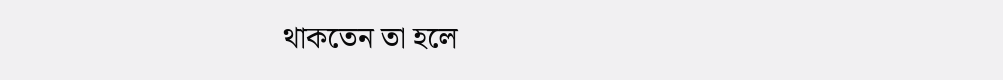থাকতেন তা হলে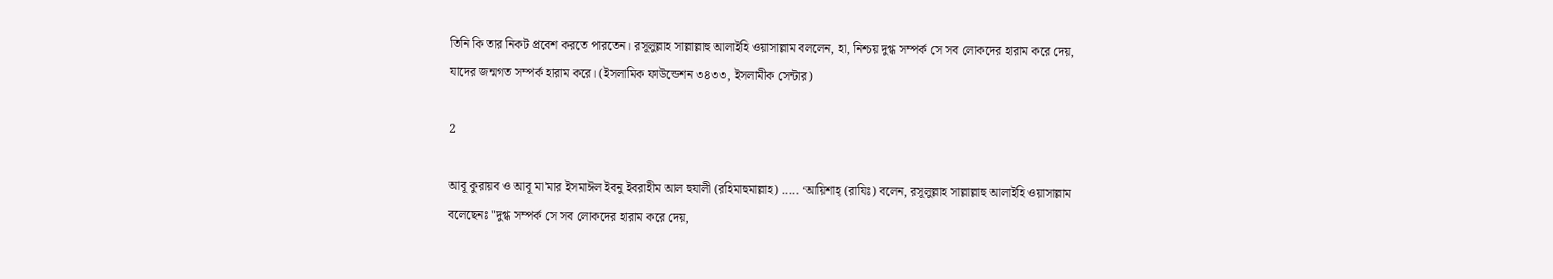তিনি কি তার নিকট প্রবেশ করতে পারতেন। রসূলুল্লাহ সাল্লাল্লাহু আলাইহি ওয়াসাল্লাম বললেন, হা, নিশ্চয় দুগ্ধ সম্পর্ক সে সব লোকদের হারাম করে দেয়, যাদের জন্মগত সম্পর্ক হারাম করে। (ইসলামিক ফাউন্ডেশন ৩৪৩৩, ইসলামীক সেন্টার)

2

আবূ কুরায়ব ও আবূ মা'মার ইসমাঈল ইবনু ইবরাহীম আল হুযালী (রহিমাহুমাল্লাহ) ..... ‘আয়িশাহ্ (রাযিঃ) বলেন, রসূলুল্লাহ সাল্লাল্লাহু আলাইহি ওয়াসাল্লাম বলেছেনঃ "দুগ্ধ সম্পর্ক সে সব লোকদের হারাম করে দেয়,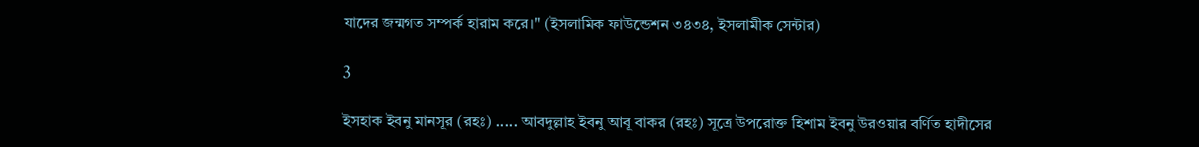যাদের জন্মগত সম্পর্ক হারাম করে।" (ইসলামিক ফাউন্ডেশন ৩৪৩৪, ইসলামীক সেন্টার)

3

ইসহাক ইবনু মানসূর (রহঃ) ..... আবদুল্লাহ ইবনু আবূ বাকর (রহঃ) সূত্রে উপরোক্ত হিশাম ইবনু উরওয়ার বর্ণিত হাদীসের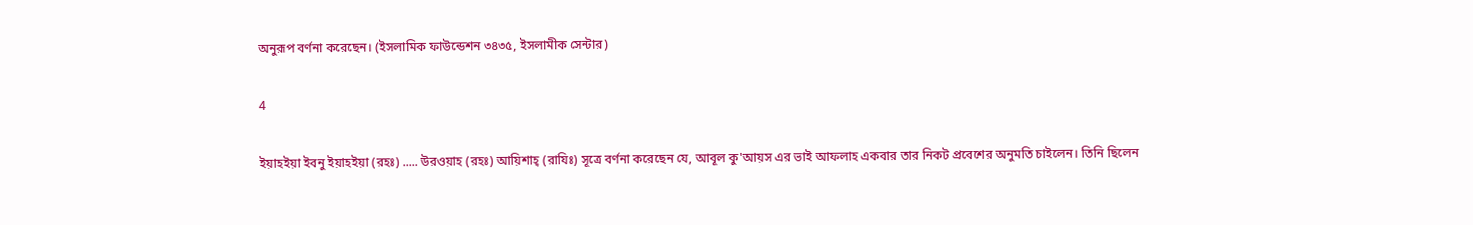অনুরূপ বর্ণনা করেছেন। (ইসলামিক ফাউন্ডেশন ৩৪৩৫, ইসলামীক সেন্টার)

4

ইয়াহইয়া ইবনু ইয়াহইয়া (রহঃ) ..... উরওয়াহ (রহঃ) আয়িশাহ্ (রাযিঃ) সূত্রে বর্ণনা করেছেন যে, আবূল কু'আয়স এর ভাই আফলাহ একবার তার নিকট প্রবেশের অনুমতি চাইলেন। তিনি ছিলেন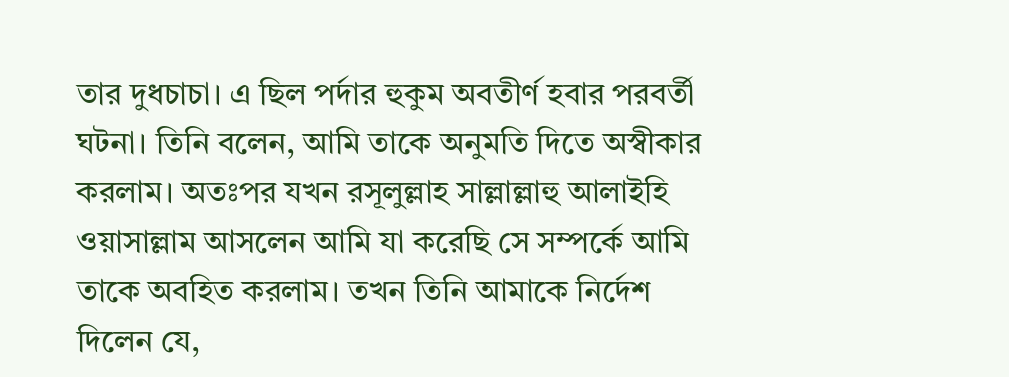তার দুধচাচা। এ ছিল পর্দার হুকুম অবতীর্ণ হবার পরবর্তী ঘটনা। তিনি বলেন, আমি তাকে অনুমতি দিতে অস্বীকার করলাম। অতঃপর যখন রসূলুল্লাহ সাল্লাল্লাহু আলাইহি ওয়াসাল্লাম আসলেন আমি যা করেছি সে সম্পর্কে আমি তাকে অবহিত করলাম। তখন তিনি আমাকে নির্দেশ দিলেন যে,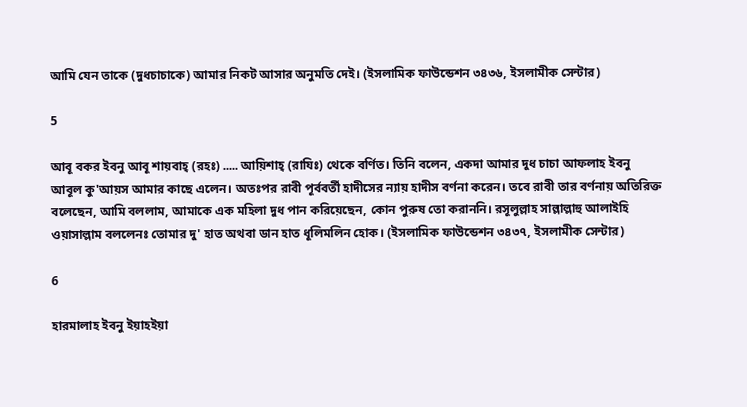আমি যেন তাকে (দুধচাচাকে) আমার নিকট আসার অনুমতি দেই। (ইসলামিক ফাউন্ডেশন ৩৪৩৬, ইসলামীক সেন্টার)

5

আবূ বকর ইবনু আবূ শায়বাহ্ (রহঃ) ..... আয়িশাহ্ (রাযিঃ) থেকে বর্ণিত। তিনি বলেন, একদা আমার দুধ চাচা আফলাহ ইবনু আবূল কু'আয়স আমার কাছে এলেন। অতঃপর রাবী পূর্ববর্তী হাদীসের ন্যায় হাদীস বর্ণনা করেন। তবে রাবী তার বর্ণনায় অতিরিক্ত বলেছেন, আমি বললাম, আমাকে এক মহিলা দুধ পান করিয়েছেন, কোন পুরুষ তো করাননি। রসূলুল্লাহ সাল্লাল্লাহু আলাইহি ওয়াসাল্লাম বললেনঃ তোমার দু' হাত অথবা ডান হাত ধূলিমলিন হোক। (ইসলামিক ফাউন্ডেশন ৩৪৩৭, ইসলামীক সেন্টার)

6

হারমালাহ ইবনু ইয়াহইয়া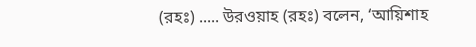(রহঃ) ..... উরওয়াহ (রহঃ) বলেন, ‘আয়িশাহ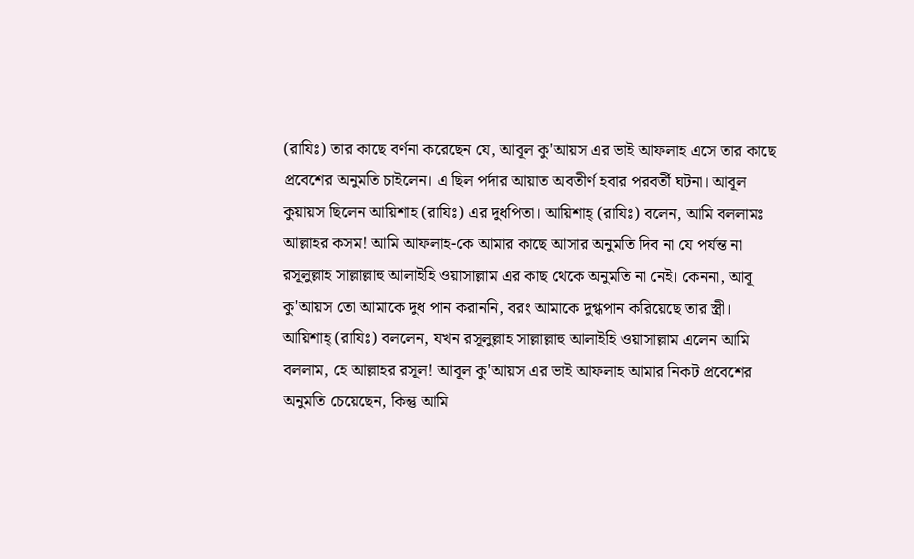(রাযিঃ) তার কাছে বর্ণনা করেছেন যে, আবূল কু'আয়স এর ভাই আফলাহ এসে তার কাছে প্রবেশের অনুমতি চাইলেন। এ ছিল পর্দার আয়াত অবতীর্ণ হবার পরবর্তী ঘটনা। আবূল কুয়ায়স ছিলেন আয়িশাহ (রাযিঃ) এর দুধপিতা। আয়িশাহ্ (রাযিঃ) বলেন, আমি বললামঃ আল্লাহর কসম! আমি আফলাহ-কে আমার কাছে আসার অনুমতি দিব না যে পর্যন্ত না রসূলুল্লাহ সাল্লাল্লাহু আলাইহি ওয়াসাল্লাম এর কাছ থেকে অনুমতি না নেই। কেননা, আবূ কু'আয়স তো আমাকে দুধ পান করাননি, বরং আমাকে দুগ্ধপান করিয়েছে তার স্ত্রী। আয়িশাহ্ (রাযিঃ) বললেন, যখন রসূলুল্লাহ সাল্লাল্লাহু আলাইহি ওয়াসাল্লাম এলেন আমি বললাম, হে আল্লাহর রসূল! আবূল কু'আয়স এর ভাই আফলাহ আমার নিকট প্রবেশের অনুমতি চেয়েছেন, কিন্তু আমি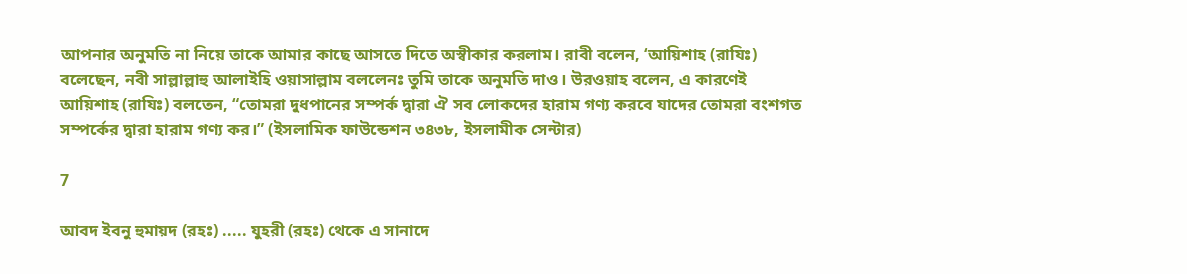আপনার অনুমতি না নিয়ে তাকে আমার কাছে আসতে দিতে অস্বীকার করলাম। রাবী বলেন, ‘আয়িশাহ (রাযিঃ) বলেছেন, নবী সাল্লাল্লাহু আলাইহি ওয়াসাল্লাম বললেনঃ তুমি তাকে অনুমতি দাও। উরওয়াহ বলেন, এ কারণেই আয়িশাহ (রাযিঃ) বলতেন, “তোমরা দুধপানের সম্পর্ক দ্বারা ঐ সব লোকদের হারাম গণ্য করবে যাদের তোমরা বংশগত সম্পর্কের দ্বারা হারাম গণ্য কর।” (ইসলামিক ফাউন্ডেশন ৩৪৩৮, ইসলামীক সেন্টার)

7

আবদ ইবনু হুমায়দ (রহঃ) ..... যুহরী (রহঃ) থেকে এ সানাদে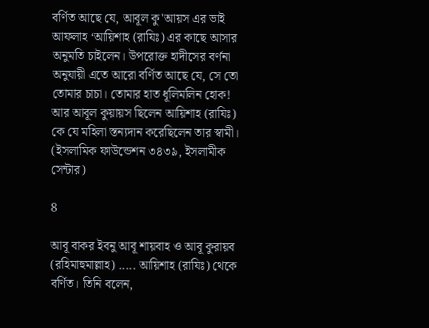বর্ণিত আছে যে, আবূল কু'আয়স এর ভাই আফলাহ ‘আয়িশাহ (রাযিঃ) এর কাছে আসার অনুমতি চাইলেন। উপরোক্ত হাদীসের বর্ণনা অনুযায়ী এতে আরো বর্ণিত আছে যে, সে তো তোমার চাচা। তোমার হাত ধূলিমলিন হোক! আর আবূল কুয়ায়স ছিলেন আয়িশাহ (রাযিঃ) কে যে মহিলা স্তন্যদান করেছিলেন তার স্বামী। (ইসলামিক ফাউন্ডেশন ৩৪৩৯, ইসলামীক সেন্টার)

8

আবূ বাকর ইবনু আবূ শায়বাহ ও আবূ কুরায়ব (রহিমাহুমাল্লাহ) ..... আয়িশাহ (রাযিঃ) থেকে বর্ণিত। তিনি বলেন,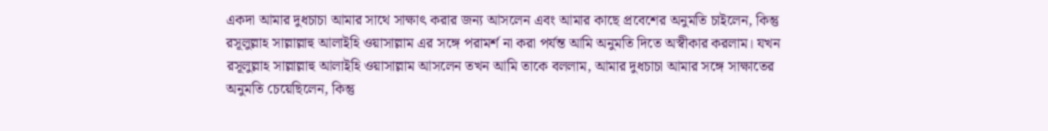একদা আমার দুধচাচা আমার সাথে সাক্ষাৎ করার জন্য আসলেন এবং আমার কাছে প্রবেশের অনুমতি চাইলেন, কিন্তু রসূলুল্লাহ সাল্লাল্লাহু আলাইহি ওয়াসাল্লাম এর সঙ্গে পরামর্শ না করা পর্যন্ত আমি অনুমতি দিতে অস্বীকার করলাম। যখন রসূলুল্লাহ সাল্লাল্লাহু আলাইহি ওয়াসাল্লাম আসলেন তখন আমি তাকে বললাম, আমার দুধচাচা আমার সঙ্গে সাক্ষাতের অনুমতি চেয়েছিলেন, কিন্তু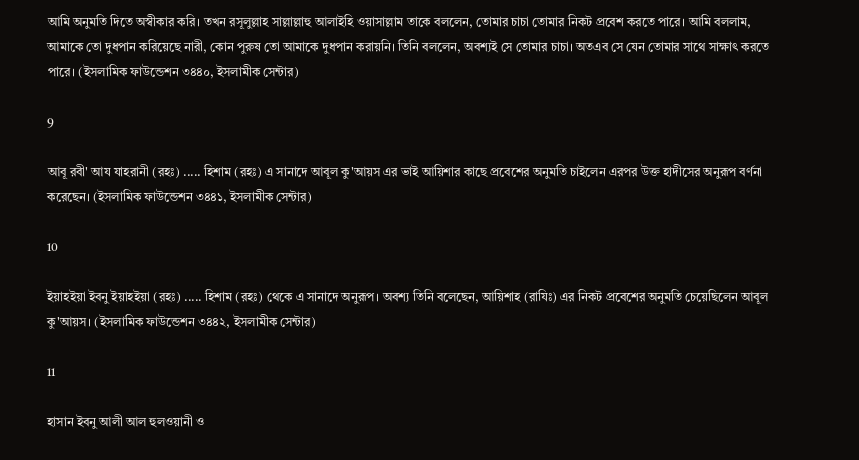আমি অনুমতি দিতে অস্বীকার করি। তখন রসূলুল্লাহ সাল্লাল্লাহু আলাইহি ওয়াসাল্লাম তাকে বললেন, তোমার চাচা তোমার নিকট প্রবেশ করতে পারে। আমি বললাম, আমাকে তো দুধপান করিয়েছে নারী, কোন পুরুষ তো আমাকে দুধপান করায়নি। তিনি বললেন, অবশ্যই সে তোমার চাচা। অতএব সে যেন তোমার সাথে সাক্ষাৎ করতে পারে। (ইসলামিক ফাউন্ডেশন ৩৪৪০, ইসলামীক সেন্টার)

9

আবূ রবী' আয যাহরানী (রহঃ) ..... হিশাম (রহঃ) এ সানাদে আবূল কু'আয়স এর ভাই আয়িশার কাছে প্রবেশের অনুমতি চাইলেন এরপর উক্ত হাদীসের অনুরূপ বর্ণনা করেছেন। (ইসলামিক ফাউন্ডেশন ৩৪৪১, ইসলামীক সেন্টার)

10

ইয়াহইয়া ইবনু ইয়াহইয়া (রহঃ) ..... হিশাম (রহঃ) থেকে এ সানাদে অনুরূপ। অবশ্য তিনি বলেছেন, আয়িশাহ (রাযিঃ) এর নিকট প্রবেশের অনুমতি চেয়েছিলেন আবূল কু'আয়স। (ইসলামিক ফাউন্ডেশন ৩৪৪২, ইসলামীক সেন্টার)

11

হাসান ইবনু আলী আল হুলওয়ানী ও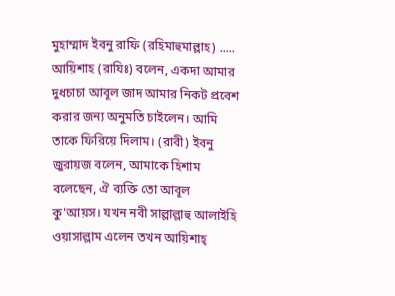মুহাম্মাদ ইবনু রাফি (রহিমাহুমাল্লাহ) ..... আয়িশাহ (রাযিঃ) বলেন, একদা আমার দুধচাচা আবূল জাদ আমার নিকট প্রবেশ করার জন্য অনুমতি চাইলেন। আমি তাকে ফিরিয়ে দিলাম। (রাবী) ইবনু জুরায়জ বলেন, আমাকে হিশাম বলেছেন, ঐ ব্যক্তি তো আবূল কু'আয়স। যখন নবী সাল্লাল্লাহু আলাইহি ওয়াসাল্লাম এলেন তখন আয়িশাহ্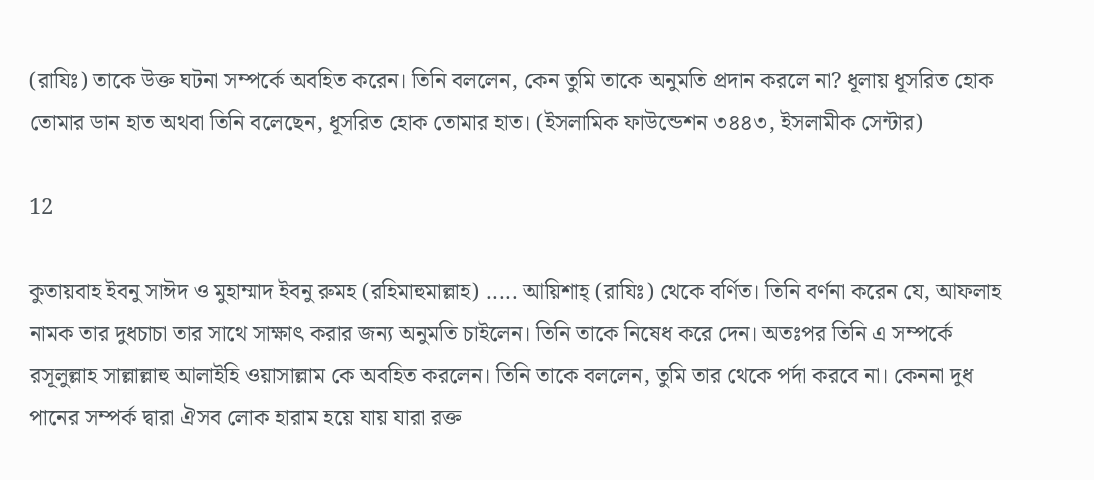(রাযিঃ) তাকে উক্ত ঘটনা সম্পর্কে অবহিত করেন। তিনি বললেন, কেন তুমি তাকে অনুমতি প্রদান করলে না? ধূলায় ধূসরিত হোক তোমার ডান হাত অথবা তিনি বলেছেন, ধূসরিত হোক তোমার হাত। (ইসলামিক ফাউন্ডেশন ৩৪৪৩, ইসলামীক সেন্টার)

12

কুতায়বাহ ইবনু সাঈদ ও মুহাম্মাদ ইবনু রুমহ (রহিমাহুমাল্লাহ) ..... আয়িশাহ্ (রাযিঃ) থেকে বর্ণিত। তিনি বর্ণনা করেন যে, আফলাহ নামক তার দুধচাচা তার সাথে সাক্ষাৎ করার জন্য অনুমতি চাইলেন। তিনি তাকে নিষেধ করে দেন। অতঃপর তিনি এ সম্পর্কে রসূলুল্লাহ সাল্লাল্লাহু আলাইহি ওয়াসাল্লাম কে অবহিত করলেন। তিনি তাকে বললেন, তুমি তার থেকে পর্দা করবে না। কেননা দুধ পানের সম্পর্ক দ্বারা ঐসব লোক হারাম হয়ে যায় যারা রক্ত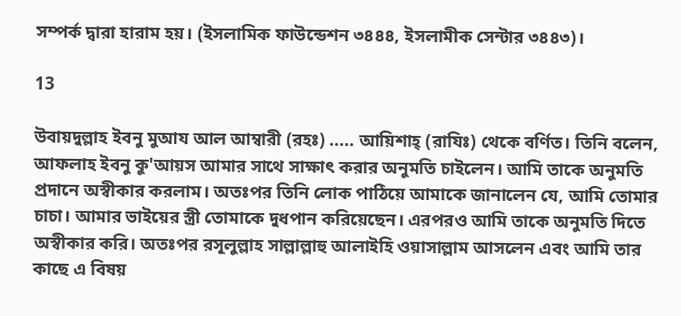সম্পর্ক দ্বারা হারাম হয়। (ইসলামিক ফাউন্ডেশন ৩৪৪৪, ইসলামীক সেন্টার ৩৪৪৩)।

13

উবায়দুল্লাহ ইবনু মুআয আল আম্বারী (রহঃ) ..... আয়িশাহ্ (রাযিঃ) থেকে বর্ণিত। তিনি বলেন, আফলাহ ইবনু কু'আয়স আমার সাথে সাক্ষাৎ করার অনুমতি চাইলেন। আমি তাকে অনুমতি প্রদানে অস্বীকার করলাম। অতঃপর তিনি লোক পাঠিয়ে আমাকে জানালেন যে, আমি তোমার চাচা। আমার ভাইয়ের স্ত্রী তোমাকে দুধপান করিয়েছেন। এরপরও আমি তাকে অনুমতি দিতে অস্বীকার করি। অতঃপর রসূলুল্লাহ সাল্লাল্লাহু আলাইহি ওয়াসাল্লাম আসলেন এবং আমি তার কাছে এ বিষয়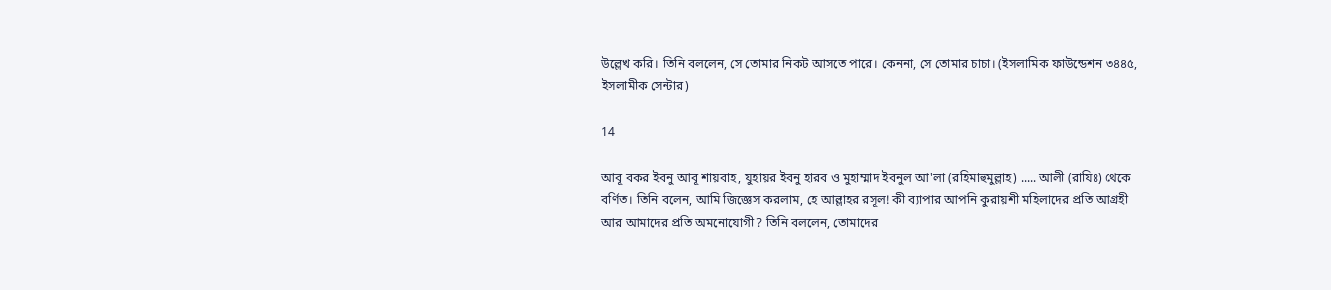উল্লেখ করি। তিনি বললেন, সে তোমার নিকট আসতে পারে। কেননা, সে তোমার চাচা। (ইসলামিক ফাউন্ডেশন ৩৪৪৫, ইসলামীক সেন্টার)

14

আবূ বকর ইবনু আবূ শায়বাহ, যুহায়র ইবনু হারব ও মুহাম্মাদ ইবনুল আ'লা (রহিমাহুমুল্লাহ) ..... আলী (রাযিঃ) থেকে বর্ণিত। তিনি বলেন, আমি জিজ্ঞেস করলাম, হে আল্লাহর রসূল! কী ব্যাপার আপনি কুরায়শী মহিলাদের প্রতি আগ্রহী আর আমাদের প্রতি অমনোযোগী? তিনি বললেন, তোমাদের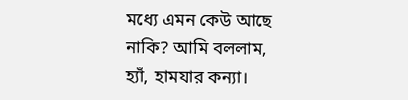মধ্যে এমন কেউ আছে নাকি? আমি বললাম, হ্যাঁ, হামযার কন্যা।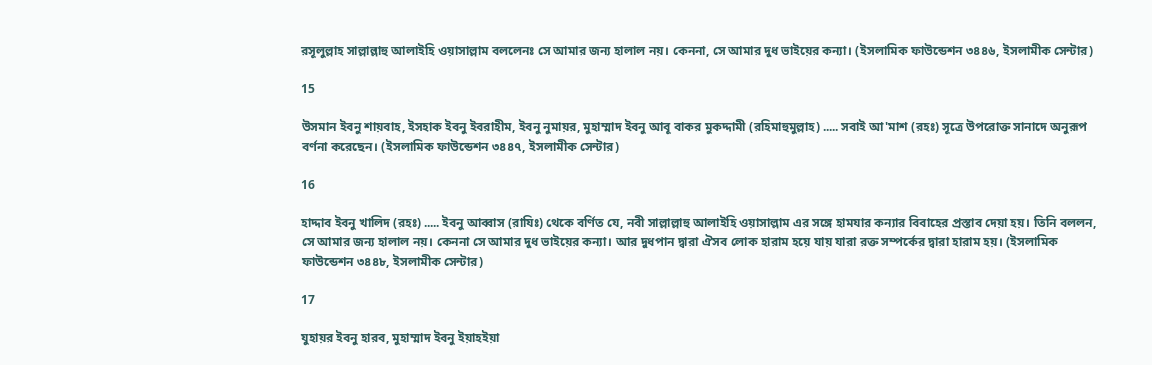রসূলুল্লাহ সাল্লাল্লাহু আলাইহি ওয়াসাল্লাম বললেনঃ সে আমার জন্য হালাল নয়। কেননা, সে আমার দুধ ভাইয়ের কন্যা। (ইসলামিক ফাউন্ডেশন ৩৪৪৬, ইসলামীক সেন্টার)

15

উসমান ইবনু শায়বাহ, ইসহাক ইবনু ইবরাহীম, ইবনু নুমায়র, মুহাম্মাদ ইবনু আবূ বাকর মুকদ্দামী (রহিমাহুমুল্লাহ) ..... সবাই আ'মাশ (রহঃ) সূত্রে উপরোক্ত সানাদে অনুরূপ বর্ণনা করেছেন। (ইসলামিক ফাউন্ডেশন ৩৪৪৭, ইসলামীক সেন্টার)

16

হাদ্দাব ইবনু খালিদ (রহঃ) ..... ইবনু আব্বাস (রাযিঃ) থেকে বর্ণিত যে, নবী সাল্লাল্লাহু আলাইহি ওয়াসাল্লাম এর সঙ্গে হামযার কন্যার বিবাহের প্রস্তাব দেয়া হয়। তিনি বললন, সে আমার জন্য হালাল নয়। কেননা সে আমার দুধ ভাইয়ের কন্যা। আর দুধপান দ্বারা ঐসব লোক হারাম হয়ে যায় যারা রক্ত সম্পর্কের দ্বারা হারাম হয়। (ইসলামিক ফাউন্ডেশন ৩৪৪৮, ইসলামীক সেন্টার)

17

যুহায়র ইবনু হারব, মুহাম্মাদ ইবনু ইয়াহইয়া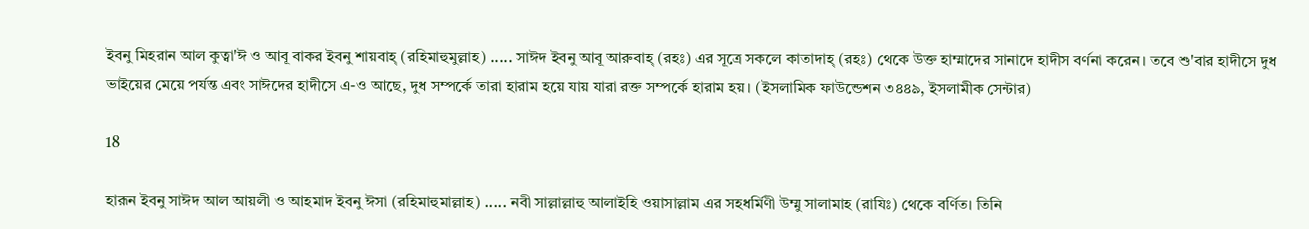ইবনু মিহরান আল কুত্বা'ঈ ও আবূ বাকর ইবনু শায়বাহ্ (রহিমাহুমুল্লাহ) ..... সাঈদ ইবনু আবূ আরুবাহ্ (রহঃ) এর সূত্রে সকলে কাতাদাহ্ (রহঃ) থেকে উক্ত হাম্মাদের সানাদে হাদীস বর্ণনা করেন। তবে শু'বার হাদীসে দুধ ভাইয়ের মেয়ে পর্যন্ত এবং সাঈদের হাদীসে এ-ও আছে, দুধ সম্পর্কে তারা হারাম হয়ে যায় যারা রক্ত সম্পর্কে হারাম হয়। (ইসলামিক ফাউন্ডেশন ৩৪৪৯, ইসলামীক সেন্টার)

18

হারূন ইবনু সাঈদ আল আয়লী ও আহমাদ ইবনু ঈসা (রহিমাহুমাল্লাহ) ..... নবী সাল্লাল্লাহু আলাইহি ওয়াসাল্লাম এর সহধর্মিণী উম্মু সালামাহ (রাযিঃ) থেকে বর্ণিত। তিনি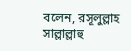বলেন, রসূলুল্লাহ সাল্লাল্লাহু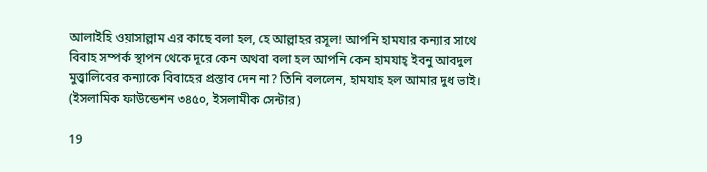আলাইহি ওয়াসাল্লাম এর কাছে বলা হল, হে আল্লাহর রসূল! আপনি হামযার কন্যার সাথে বিবাহ সম্পর্ক স্থাপন থেকে দূরে কেন অথবা বলা হল আপনি কেন হামযাহ্ ইবনু আবদুল মুত্ত্বালিবের কন্যাকে বিবাহের প্রস্তাব দেন না? তিনি বললেন, হামযাহ হল আমার দুধ ভাই। (ইসলামিক ফাউন্ডেশন ৩৪৫০, ইসলামীক সেন্টার)

19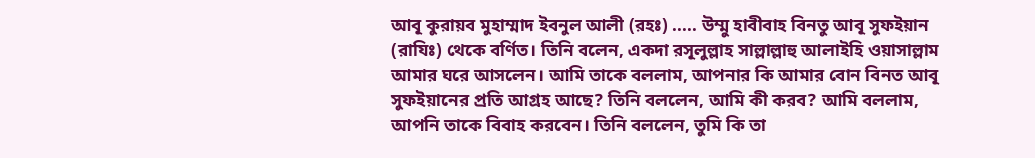আবূ কুরায়ব মুহাম্মাদ ইবনুল আলী (রহঃ) ..... উম্মু হাবীবাহ বিনতু আবূ সুফইয়ান (রাযিঃ) থেকে বর্ণিত। তিনি বলেন, একদা রসূলুল্লাহ সাল্লাল্লাহু আলাইহি ওয়াসাল্লাম আমার ঘরে আসলেন। আমি তাকে বললাম, আপনার কি আমার বোন বিনত আবূ সুফইয়ানের প্রতি আগ্রহ আছে? তিনি বললেন, আমি কী করব? আমি বললাম, আপনি তাকে বিবাহ করবেন। তিনি বললেন, তুমি কি তা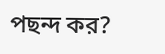পছন্দ কর?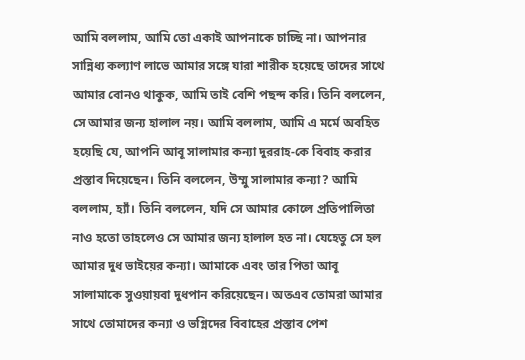আমি বললাম, আমি তো একাই আপনাকে চাচ্ছি না। আপনার সান্নিধ্য কল্যাণ লাভে আমার সঙ্গে যারা শারীক হয়েছে তাদের সাথে আমার বোনও থাকুক, আমি তাই বেশি পছন্দ করি। তিনি বললেন, সে আমার জন্য হালাল নয়। আমি বললাম, আমি এ মর্মে অবহিত হয়েছি যে, আপনি আবূ সালামার কন্যা দুররাহ-কে বিবাহ করার প্রস্তাব দিয়েছেন। তিনি বললেন, উম্মু সালামার কন্যা? আমি বললাম, হ্যাঁ। তিনি বললেন, যদি সে আমার কোলে প্রতিপালিতা নাও হতো তাহলেও সে আমার জন্য হালাল হত না। যেহেতু সে হল আমার দুধ ভাইয়ের কন্যা। আমাকে এবং তার পিতা আবূ সালামাকে সুওয়ায়বা দুধপান করিয়েছেন। অতএব তোমরা আমার সাথে তোমাদের কন্যা ও ভগ্নিদের বিবাহের প্রস্তাব পেশ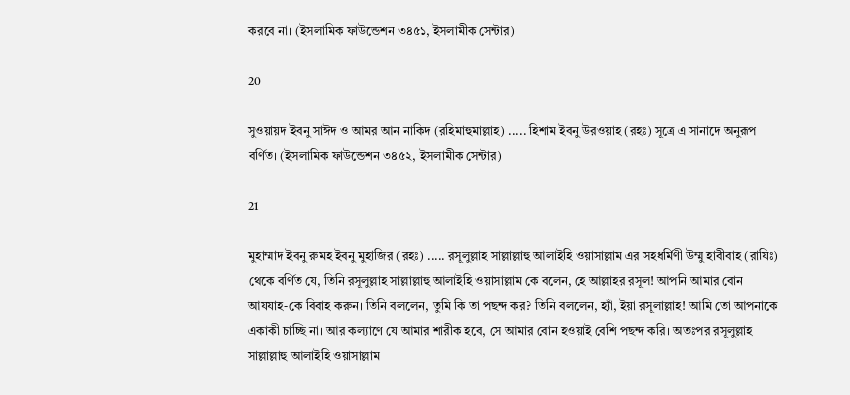করবে না। (ইসলামিক ফাউন্ডেশন ৩৪৫১, ইসলামীক সেন্টার)

20

সুওয়ায়দ ইবনু সাঈদ ও আমর আন নাকিদ (রহিমাহুমাল্লাহ) ..... হিশাম ইবনু উরওয়াহ (রহঃ) সূত্রে এ সানাদে অনুরূপ বর্ণিত। (ইসলামিক ফাউন্ডেশন ৩৪৫২, ইসলামীক সেন্টার)

21

মুহাম্মাদ ইবনু রুমহ ইবনু মুহাজির (রহঃ) ..... রসূলুল্লাহ সাল্লাল্লাহু আলাইহি ওয়াসাল্লাম এর সহধর্মিণী উম্মু হাবীবাহ (রাযিঃ) থেকে বর্ণিত যে, তিনি রসূলুল্লাহ সাল্লাল্লাহু আলাইহি ওয়াসাল্লাম কে বলেন, হে আল্লাহর রসূল! আপনি আমার বোন আযযাহ-কে বিবাহ করুন। তিনি বললেন, তুমি কি তা পছন্দ কর? তিনি বললেন, হ্যাঁ, ইয়া রসূলাল্লাহ! আমি তো আপনাকে একাকী চাচ্ছি না। আর কল্যাণে যে আমার শারীক হবে, সে আমার বোন হওয়াই বেশি পছন্দ করি। অতঃপর রসূলুল্লাহ সাল্লাল্লাহু আলাইহি ওয়াসাল্লাম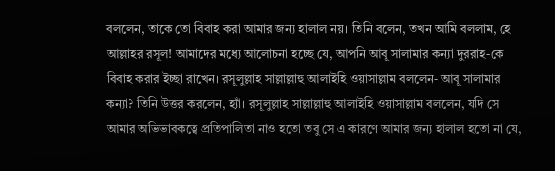বললেন, তাকে তো বিবাহ করা আমার জন্য হালাল নয়। তিনি বলেন, তখন আমি বললাম, হে আল্লাহর রসূল! আমাদের মধ্যে আলোচনা হচ্ছে যে, আপনি আবূ সালামার কন্যা দুররাহ-কে বিবাহ করার ইচ্ছা রাখেন। রসূলুল্লাহ সাল্লাল্লাহু আলাইহি ওয়াসাল্লাম বললেন- আবূ সালামার কন্যা? তিনি উত্তর করলেন, হ্যাঁ। রসূলুল্লাহ সাল্লাল্লাহু আলাইহি ওয়াসাল্লাম বললেন, যদি সে আমার অভিভাবকত্বে প্রতিপালিতা নাও হতো তবু সে এ কারণে আমার জন্য হালাল হতো না যে,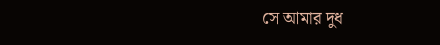সে আমার দুধ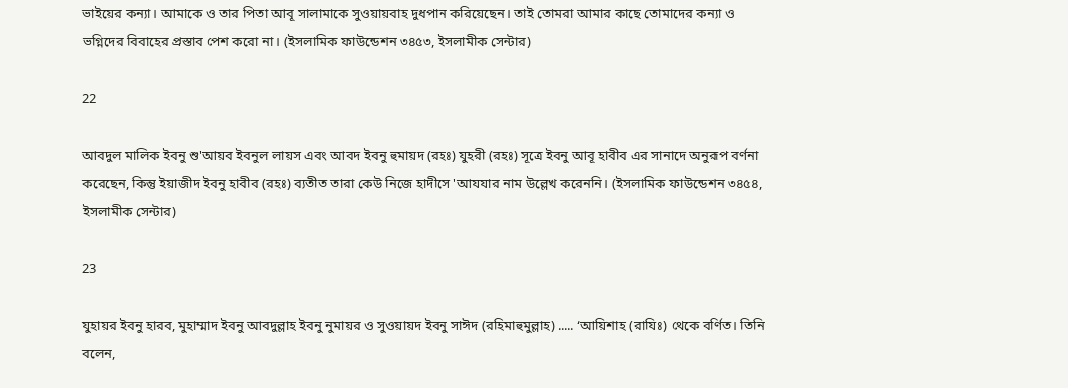ভাইয়ের কন্যা। আমাকে ও তার পিতা আবূ সালামাকে সুওয়ায়বাহ দুধপান করিয়েছেন। তাই তোমরা আমার কাছে তোমাদের কন্যা ও ভগ্নিদের বিবাহের প্রস্তাব পেশ করো না। (ইসলামিক ফাউন্ডেশন ৩৪৫৩, ইসলামীক সেন্টার)

22

আবদুল মালিক ইবনু শু'আয়ব ইবনুল লায়স এবং আবদ ইবনু হুমায়দ (রহঃ) যুহরী (রহঃ) সূত্রে ইবনু আবূ হাবীব এর সানাদে অনুরূপ বর্ণনা করেছেন, কিন্তু ইয়াজীদ ইবনু হাবীব (রহঃ) ব্যতীত তারা কেউ নিজে হাদীসে 'আযযার নাম উল্লেখ করেননি। (ইসলামিক ফাউন্ডেশন ৩৪৫৪, ইসলামীক সেন্টার)

23

যুহায়র ইবনু হারব, মুহাম্মাদ ইবনু আবদুল্লাহ ইবনু নুমায়র ও সুওয়ায়দ ইবনু সাঈদ (রহিমাহুমুল্লাহ) ..... ‘আয়িশাহ (রাযিঃ) থেকে বর্ণিত। তিনি বলেন,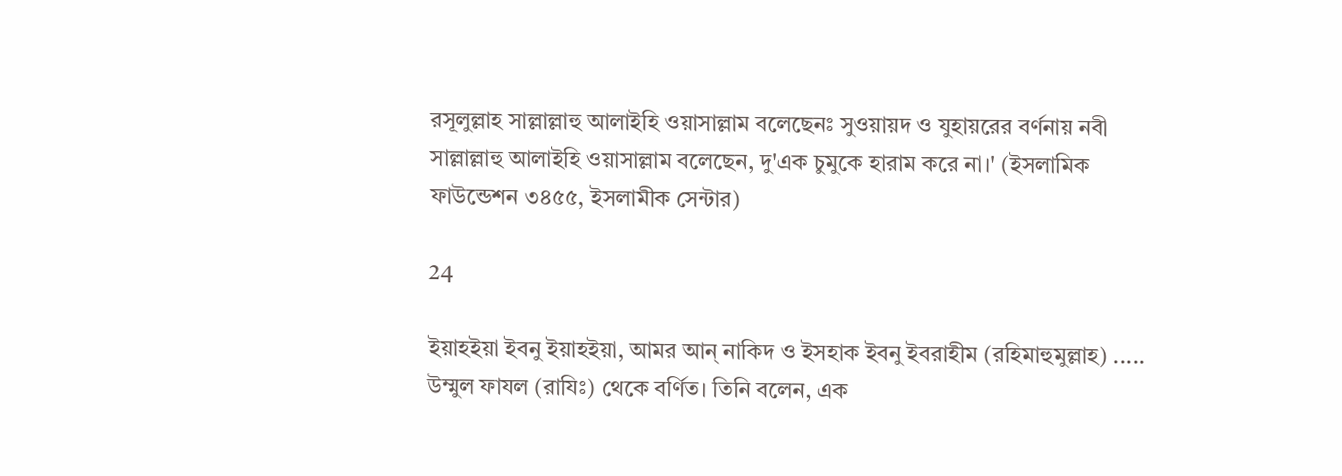রসূলুল্লাহ সাল্লাল্লাহু আলাইহি ওয়াসাল্লাম বলেছেনঃ সুওয়ায়দ ও যুহায়রের বর্ণনায় নবী সাল্লাল্লাহু আলাইহি ওয়াসাল্লাম বলেছেন, দু'এক চুমুকে হারাম করে না।' (ইসলামিক ফাউন্ডেশন ৩৪৫৫, ইসলামীক সেন্টার)

24

ইয়াহইয়া ইবনু ইয়াহইয়া, আমর আন্‌ নাকিদ ও ইসহাক ইবনু ইবরাহীম (রহিমাহুমুল্লাহ) ..... উম্মুল ফাযল (রাযিঃ) থেকে বর্ণিত। তিনি বলেন, এক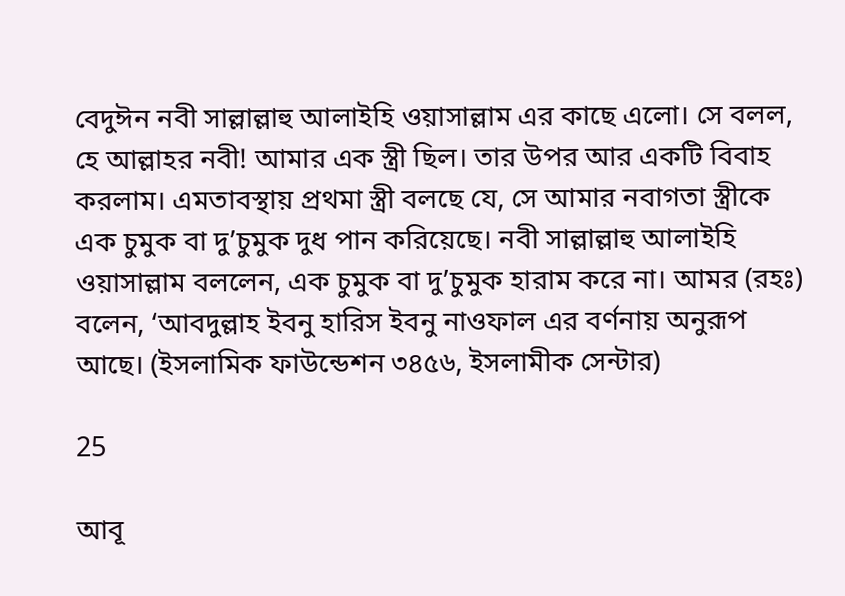বেদুঈন নবী সাল্লাল্লাহু আলাইহি ওয়াসাল্লাম এর কাছে এলো। সে বলল, হে আল্লাহর নবী! আমার এক স্ত্রী ছিল। তার উপর আর একটি বিবাহ করলাম। এমতাবস্থায় প্রথমা স্ত্রী বলছে যে, সে আমার নবাগতা স্ত্রীকে এক চুমুক বা দু’চুমুক দুধ পান করিয়েছে। নবী সাল্লাল্লাহু আলাইহি ওয়াসাল্লাম বললেন, এক চুমুক বা দু’চুমুক হারাম করে না। আমর (রহঃ) বলেন, ‘আবদুল্লাহ ইবনু হারিস ইবনু নাওফাল এর বর্ণনায় অনুরূপ আছে। (ইসলামিক ফাউন্ডেশন ৩৪৫৬, ইসলামীক সেন্টার)

25

আবূ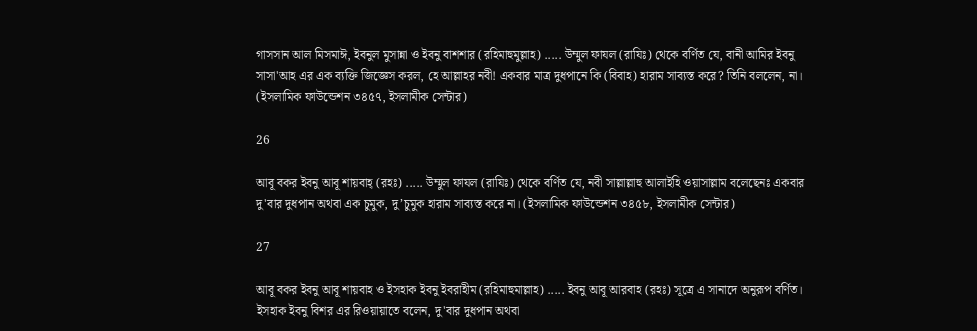গাসসান আল মিসমাঈ, ইবনুল মুসান্না ও ইবনু বাশশার (রহিমাহুমুল্লাহ) ..... উম্মুল ফাযল (রাযিঃ) থেকে বর্ণিত যে, বানী আমির ইবনু সাসা'আহ এর এক ব্যক্তি জিজ্ঞেস করল, হে আল্লাহর নবী! একবার মাত্র দুধপানে কি (বিবাহ) হারাম সাব্যস্ত করে? তিনি বললেন, না। (ইসলামিক ফাউন্ডেশন ৩৪৫৭, ইসলামীক সেন্টার)

26

আবূ বকর ইবনু আবূ শায়বাহ্ (রহঃ) ..... উম্মুল ফাযল (রাযিঃ) থেকে বর্ণিত যে, নবী সাল্লাল্লাহু আলাইহি ওয়াসাল্লাম বলেছেনঃ একবার দু'বার দুধপান অথবা এক চুমুক, দু’চুমুক হারাম সাব্যস্ত করে না। (ইসলামিক ফাউন্ডেশন ৩৪৫৮, ইসলামীক সেন্টার)

27

আবূ বকর ইবনু আবূ শায়বাহ ও ইসহাক ইবনু ইবরাহীম (রহিমাহুমাল্লাহ) ..... ইবনু আবূ আরবাহ (রহঃ) সূত্রে এ সানাদে অনুরূপ বর্ণিত। ইসহাক ইবনু বিশর এর রিওয়ায়াতে বলেন, দু'বার দুধপান অথবা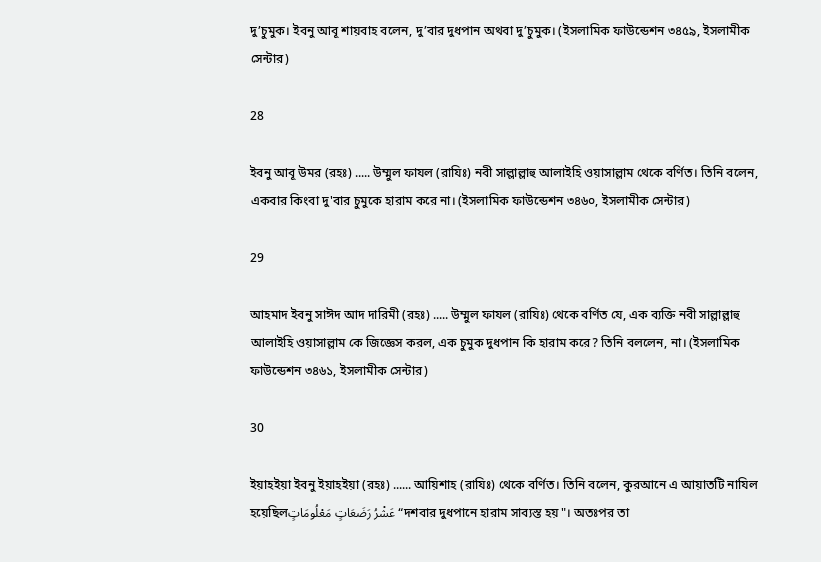দু’চুমুক। ইবনু আবূ শায়বাহ বলেন, দু’বার দুধপান অথবা দু’চুমুক। (ইসলামিক ফাউন্ডেশন ৩৪৫৯, ইসলামীক সেন্টার)

28

ইবনু আবূ উমর (রহঃ) ..... উম্মুল ফাযল (রাযিঃ) নবী সাল্লাল্লাহু আলাইহি ওয়াসাল্লাম থেকে বর্ণিত। তিনি বলেন, একবার কিংবা দু'বার চুমুকে হারাম করে না। (ইসলামিক ফাউন্ডেশন ৩৪৬০, ইসলামীক সেন্টার)

29

আহমাদ ইবনু সাঈদ আদ দারিমী (রহঃ) ..... উম্মুল ফাযল (রাযিঃ) থেকে বর্ণিত যে, এক ব্যক্তি নবী সাল্লাল্লাহু আলাইহি ওয়াসাল্লাম কে জিজ্ঞেস করল, এক চুমুক দুধপান কি হারাম করে? তিনি বললেন, না। (ইসলামিক ফাউন্ডেশন ৩৪৬১, ইসলামীক সেন্টার)

30

ইয়াহইয়া ইবনু ইয়াহইয়া (রহঃ) ...... আয়িশাহ (রাযিঃ) থেকে বর্ণিত। তিনি বলেন, কুরআনে এ আয়াতটি নাযিল হয়েছিলعَشْرُ رَضَعَاتٍ مَعْلُومَاتٍ “দশবার দুধপানে হারাম সাব্যস্ত হয়"। অতঃপর তা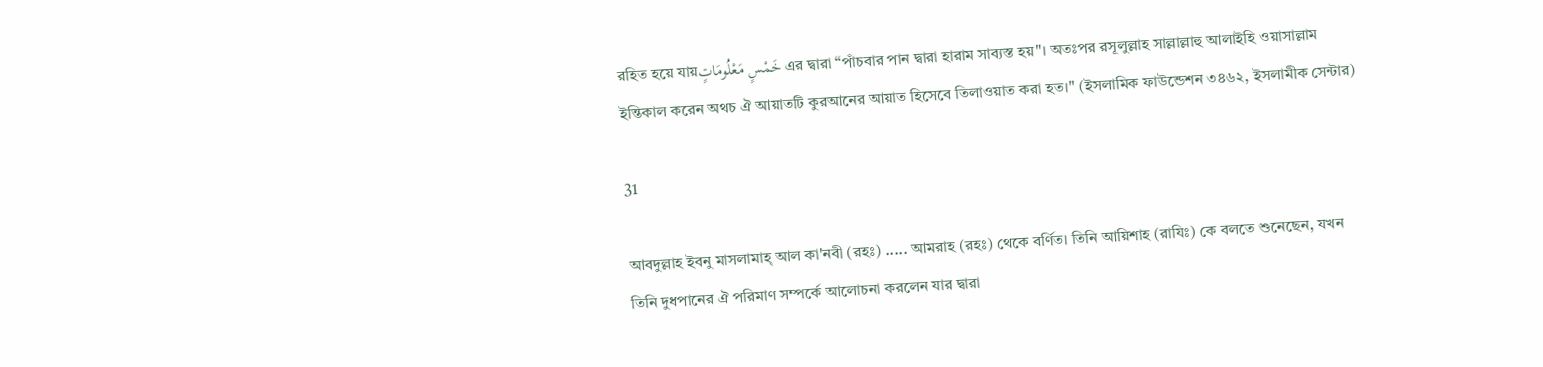রহিত হয়ে যায়خَمْسٍ مَعْلُومَاتٍ এর দ্বারা “পাঁচবার পান দ্বারা হারাম সাব্যস্ত হয়"। অতঃপর রসূলুল্লাহ সাল্লাল্লাহু আলাইহি ওয়াসাল্লাম ইন্তিকাল করেন অথচ ঐ আয়াতটি কুরআনের আয়াত হিসেবে তিলাওয়াত করা হত।" (ইসলামিক ফাউন্ডেশন ৩৪৬২, ইসলামীক সেন্টার)

31

আবদুল্লাহ ইবনু মাসলামাহ্ আল কা'নবী (রহঃ) ..... আমরাহ (রহঃ) থেকে বর্ণিত। তিনি আয়িশাহ (রাযিঃ) কে বলতে শুনেছেন, যখন তিনি দুধপানের ঐ পরিমাণ সম্পর্কে আলোচনা করলেন যার দ্বারা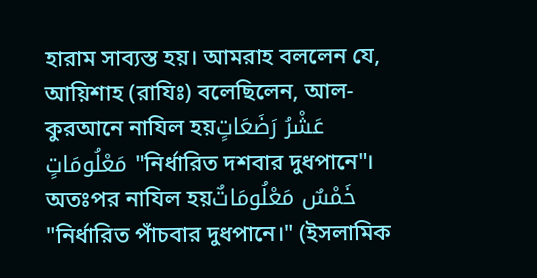হারাম সাব্যস্ত হয়। আমরাহ বললেন যে, আয়িশাহ (রাযিঃ) বলেছিলেন, আল-কুরআনে নাযিল হয়عَشْرُ رَضَعَاتٍ مَعْلُومَاتٍ "নির্ধারিত দশবার দুধপানে"। অতঃপর নাযিল হয়خَمْسٌ مَعْلُومَاتٌ "নির্ধারিত পাঁচবার দুধপানে।" (ইসলামিক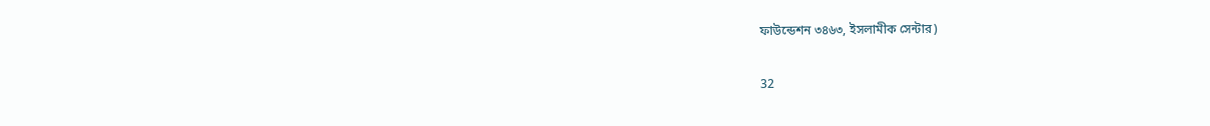ফাউন্ডেশন ৩৪৬৩, ইসলামীক সেন্টার)

32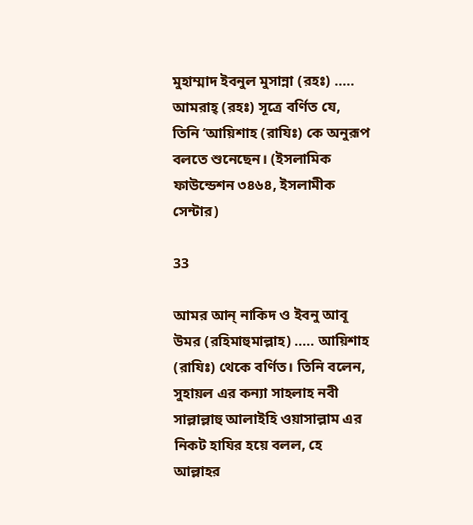মুহাম্মাদ ইবনুল মুসান্না (রহঃ) ..... আমরাহ্ (রহঃ) সূত্রে বর্ণিত যে, তিনি ‘আয়িশাহ (রাযিঃ) কে অনুরূপ বলতে শুনেছেন। (ইসলামিক ফাউন্ডেশন ৩৪৬৪, ইসলামীক সেন্টার)

33

আমর আন্‌ নাকিদ ও ইবনু আবূ উমর (রহিমাহুমাল্লাহ) ..... আয়িশাহ (রাযিঃ) থেকে বর্ণিত। তিনি বলেন, সুহায়ল এর কন্যা সাহলাহ নবী সাল্লাল্লাহু আলাইহি ওয়াসাল্লাম এর নিকট হাযির হয়ে বলল, হে আল্লাহর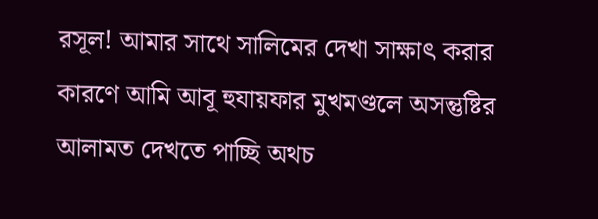রসূল! আমার সাথে সালিমের দেখা সাক্ষাৎ করার কারণে আমি আবূ হুযায়ফার মুখমণ্ডলে অসন্তুষ্টির আলামত দেখতে পাচ্ছি অথচ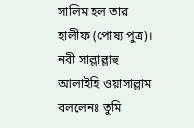সালিম হল তার হালীফ (পোষ্য পুত্র)। নবী সাল্লাল্লাহু আলাইহি ওয়াসাল্লাম বললেনঃ তুমি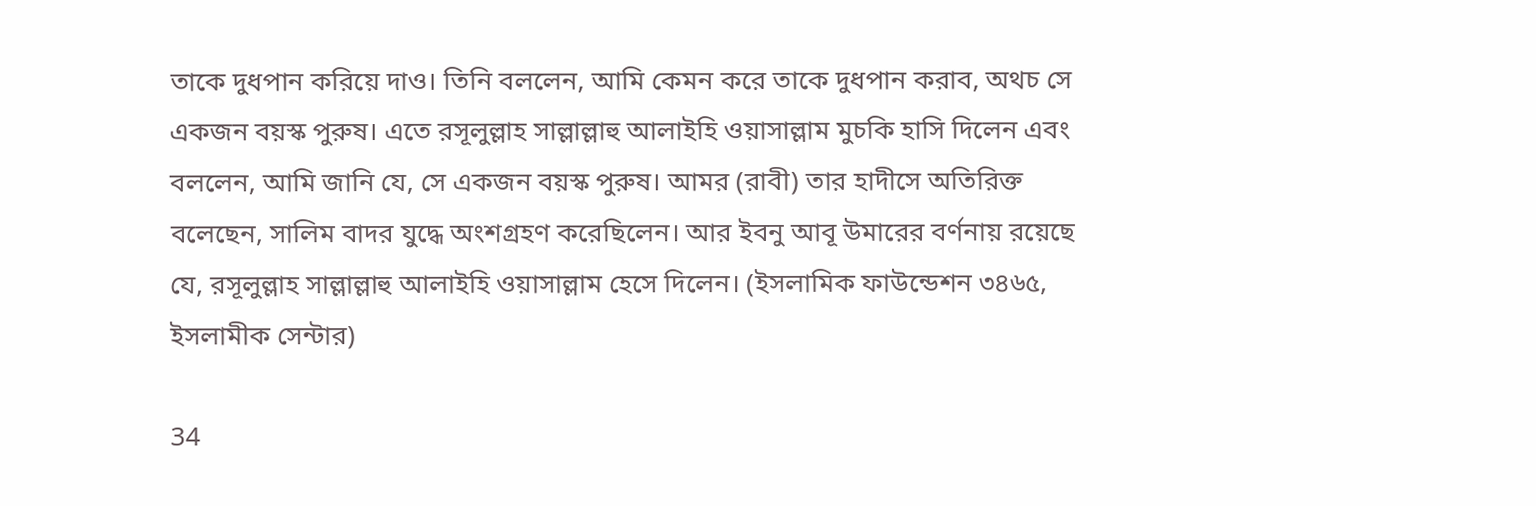তাকে দুধপান করিয়ে দাও। তিনি বললেন, আমি কেমন করে তাকে দুধপান করাব, অথচ সে একজন বয়স্ক পুরুষ। এতে রসূলুল্লাহ সাল্লাল্লাহু আলাইহি ওয়াসাল্লাম মুচকি হাসি দিলেন এবং বললেন, আমি জানি যে, সে একজন বয়স্ক পুরুষ। আমর (রাবী) তার হাদীসে অতিরিক্ত বলেছেন, সালিম বাদর যুদ্ধে অংশগ্রহণ করেছিলেন। আর ইবনু আবূ উমারের বর্ণনায় রয়েছে যে, রসূলুল্লাহ সাল্লাল্লাহু আলাইহি ওয়াসাল্লাম হেসে দিলেন। (ইসলামিক ফাউন্ডেশন ৩৪৬৫, ইসলামীক সেন্টার)

34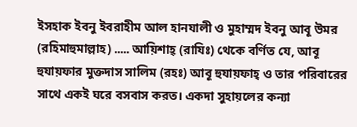ইসহাক ইবনু ইবরাহীম আল হানযালী ও মুহাম্মদ ইবনু আবূ উমর (রহিমাহুমাল্লাহ) ..... আয়িশাহ্ (রাযিঃ) থেকে বর্ণিত যে, আবূ হুযায়ফার মুক্তদাস সালিম (রহঃ) আবূ হুযায়ফাহ্ ও তার পরিবারের সাথে একই ঘরে বসবাস করত। একদা সুহায়লের কন্যা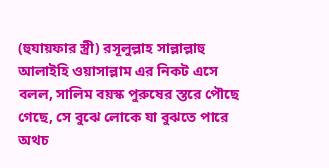(হুযায়ফার স্ত্রী) রসূলুল্লাহ সাল্লাল্লাহু আলাইহি ওয়াসাল্লাম এর নিকট এসে বলল, সালিম বয়স্ক পুরুষের স্তরে পৌছে গেছে, সে বুঝে লোকে যা বুঝতে পারে অথচ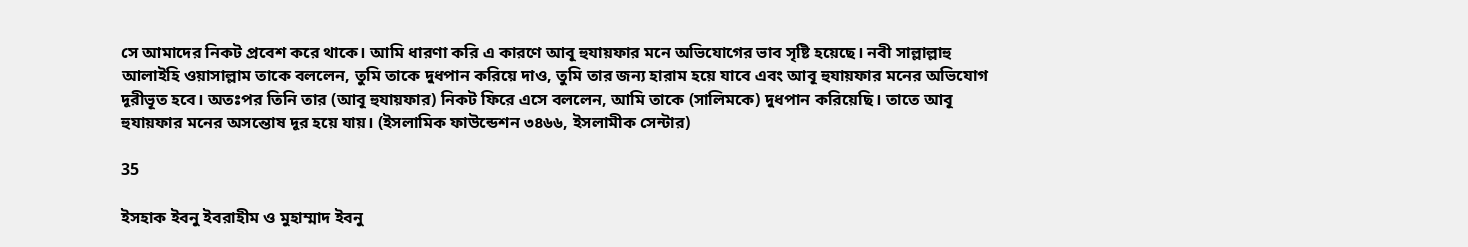সে আমাদের নিকট প্রবেশ করে থাকে। আমি ধারণা করি এ কারণে আবূ হুযায়ফার মনে অভিযোগের ভাব সৃষ্টি হয়েছে। নবী সাল্লাল্লাহু আলাইহি ওয়াসাল্লাম তাকে বললেন, তুমি তাকে দুধপান করিয়ে দাও, তুমি তার জন্য হারাম হয়ে যাবে এবং আবূ হুযায়ফার মনের অভিযোগ দূরীভূত হবে। অতঃপর তিনি তার (আবূ হুযায়ফার) নিকট ফিরে এসে বললেন, আমি তাকে (সালিমকে) দুধপান করিয়েছি। তাতে আবূ হুযায়ফার মনের অসন্তোষ দূর হয়ে যায়। (ইসলামিক ফাউন্ডেশন ৩৪৬৬, ইসলামীক সেন্টার)

35

ইসহাক ইবনু ইবরাহীম ও মুহাম্মাদ ইবনু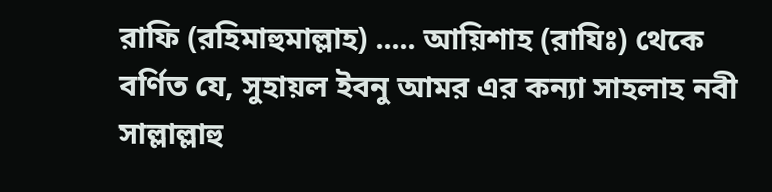রাফি (রহিমাহুমাল্লাহ) ..... আয়িশাহ (রাযিঃ) থেকে বর্ণিত যে, সুহায়ল ইবনু আমর এর কন্যা সাহলাহ নবী সাল্লাল্লাহু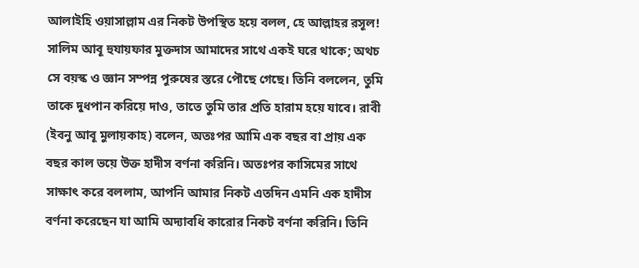আলাইহি ওয়াসাল্লাম এর নিকট উপস্থিত হয়ে বলল, হে আল্লাহর রসূল! সালিম আবূ হুযায়ফার মুক্তদাস আমাদের সাথে একই ঘরে থাকে; অথচ সে বয়স্ক ও জ্ঞান সম্পন্ন পুরুষের স্তরে পৌছে গেছে। তিনি বললেন, তুমি তাকে দুধপান করিয়ে দাও, তাতে তুমি তার প্রতি হারাম হয়ে যাবে। রাবী (ইবনু আবূ মুলায়কাহ) বলেন, অতঃপর আমি এক বছর বা প্রায় এক বছর কাল ভয়ে উক্ত হাদীস বর্ণনা করিনি। অতঃপর কাসিমের সাথে সাক্ষাৎ করে বললাম, আপনি আমার নিকট এতদিন এমনি এক হাদীস বর্ণনা করেছেন যা আমি অদ্যাবধি কারোর নিকট বর্ণনা করিনি। তিনি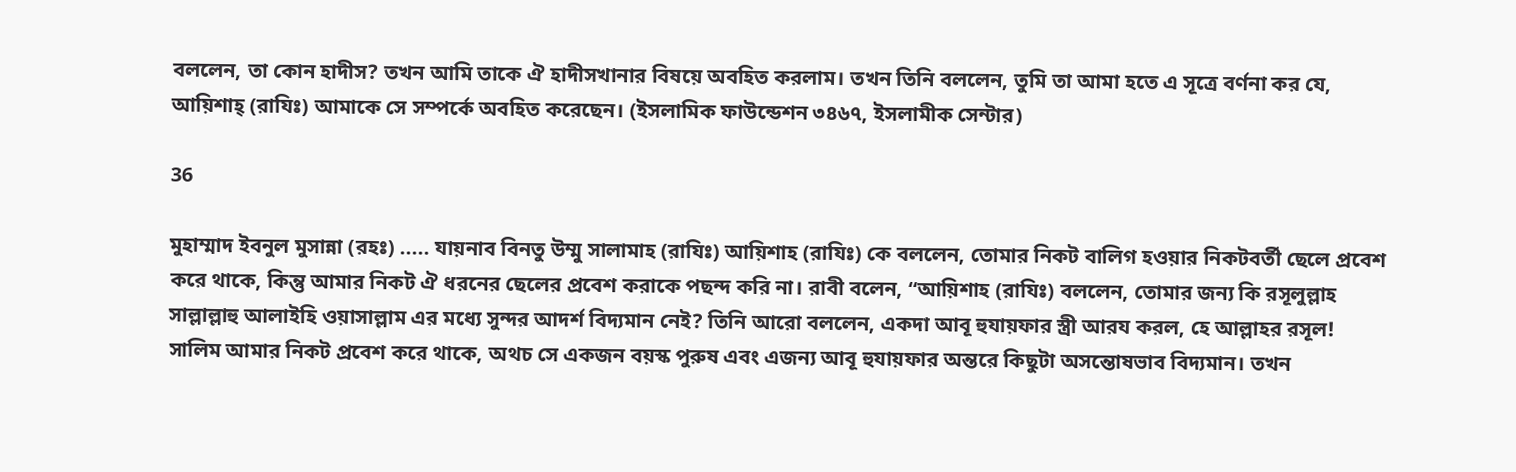বললেন, তা কোন হাদীস? তখন আমি তাকে ঐ হাদীসখানার বিষয়ে অবহিত করলাম। তখন তিনি বললেন, তুমি তা আমা হতে এ সূত্রে বর্ণনা কর যে, আয়িশাহ্ (রাযিঃ) আমাকে সে সম্পর্কে অবহিত করেছেন। (ইসলামিক ফাউন্ডেশন ৩৪৬৭, ইসলামীক সেন্টার)

36

মুহাম্মাদ ইবনুল মুসান্না (রহঃ) ..... যায়নাব বিনতু উম্মু সালামাহ (রাযিঃ) আয়িশাহ (রাযিঃ) কে বললেন, তোমার নিকট বালিগ হওয়ার নিকটবর্তী ছেলে প্রবেশ করে থাকে, কিন্তু আমার নিকট ঐ ধরনের ছেলের প্রবেশ করাকে পছন্দ করি না। রাবী বলেন, “আয়িশাহ (রাযিঃ) বললেন, তোমার জন্য কি রসূলুল্লাহ সাল্লাল্লাহু আলাইহি ওয়াসাল্লাম এর মধ্যে সুন্দর আদর্শ বিদ্যমান নেই? তিনি আরো বললেন, একদা আবূ হুযায়ফার স্ত্রী আরয করল, হে আল্লাহর রসূল! সালিম আমার নিকট প্রবেশ করে থাকে, অথচ সে একজন বয়স্ক পুরুষ এবং এজন্য আবূ হুযায়ফার অন্তরে কিছুটা অসন্তোষভাব বিদ্যমান। তখন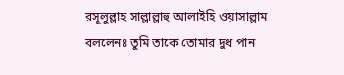রসূলুল্লাহ সাল্লাল্লাহু আলাইহি ওয়াসাল্লাম বললেনঃ তুমি তাকে তোমার দুধ পান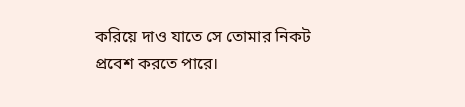করিয়ে দাও যাতে সে তোমার নিকট প্রবেশ করতে পারে।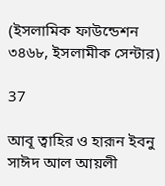(ইসলামিক ফাউন্ডেশন ৩৪৬৮, ইসলামীক সেন্টার)

37

আবূ ত্বাহির ও হারূন ইবনু সাঈদ আল আয়লী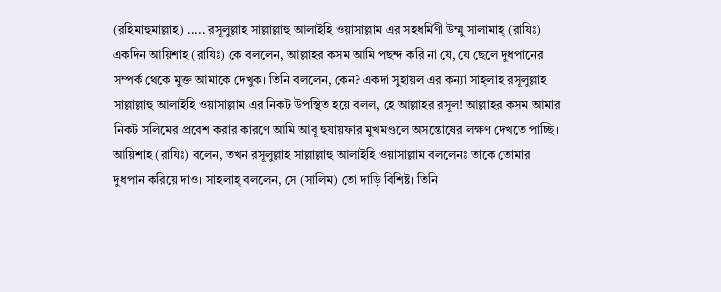(রহিমাহুমাল্লাহ) ..... রসূলুল্লাহ সাল্লাল্লাহু আলাইহি ওয়াসাল্লাম এর সহধর্মিণী উম্মু সালামাহ্ (রাযিঃ) একদিন আয়িশাহ (রাযিঃ) কে বললেন, আল্লাহর কসম আমি পছন্দ করি না যে, যে ছেলে দুধপানের সম্পর্ক থেকে মুক্ত আমাকে দেখুক। তিনি বললেন, কেন? একদা সুহায়ল এর কন্যা সাহ্‌লাহ রসূলুল্লাহ সাল্লাল্লাহু আলাইহি ওয়াসাল্লাম এর নিকট উপস্থিত হয়ে বলল, হে আল্লাহর রসূল! আল্লাহর কসম আমার নিকট সলিমের প্রবেশ করার কারণে আমি আবূ হুযায়ফার মুখমণ্ডলে অসন্তোষের লক্ষণ দেখতে পাচ্ছি। আয়িশাহ (রাযিঃ) বলেন, তখন রসূলুল্লাহ সাল্লাল্লাহু আলাইহি ওয়াসাল্লাম বললেনঃ তাকে তোমার দুধপান করিয়ে দাও। সাহলাহ্ বললেন, সে (সালিম) তো দাড়ি বিশিষ্ট। তিনি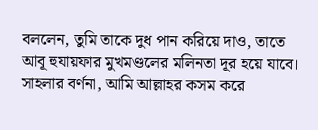বললেন, তুমি তাকে দুধ পান করিয়ে দাও, তাতে আবূ হুযায়ফার মুখমণ্ডলের মলিনতা দূর হয়ে যাবে। সাহলার বর্ণনা, আমি আল্লাহর কসম করে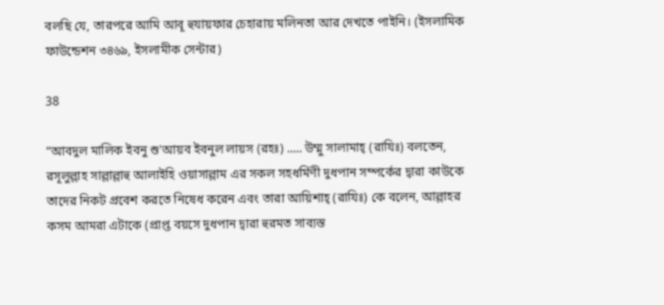বলছি যে, তারপরে আমি আবূ হুযায়ফার চেহারায় মলিনতা আর দেখতে পাইনি। (ইসলামিক ফাউন্ডেশন ৩৪৬৯, ইসলামীক সেন্টার)

38

“আবদুল মালিক ইবনু শু'আয়ব ইবনুল লায়স (রহঃ) ..... উম্মু সালামাহ্ (রাযিঃ) বলতেন, রসূলুল্লাহ সাল্লাল্লাহু আলাইহি ওয়াসাল্লাম এর সকল সহধর্মিণী দুধপান সম্পর্কের দ্বারা কাউকে তাদের নিকট প্রবেশ করতে নিষেধ করেন এবং তারা আয়িশাহ্ (রাযিঃ) কে বলেন, আল্লাহর কসম আমরা এটাকে (প্রাপ্ত বয়সে দুধপান দ্বারা হুরমত সাব্যস্ত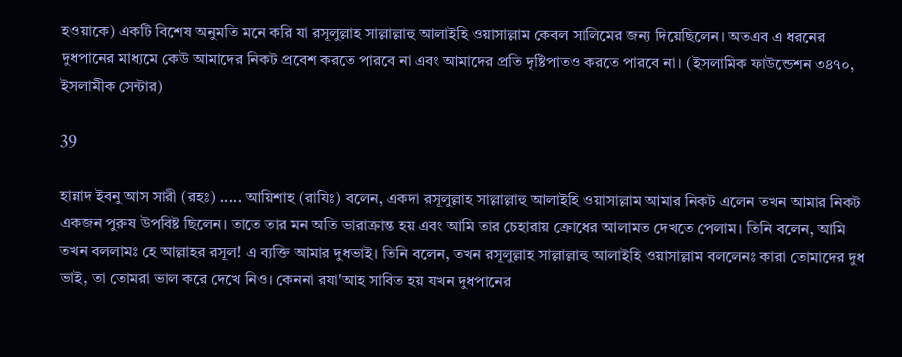হওয়াকে) একটি বিশেষ অনুমতি মনে করি যা রসূলুল্লাহ সাল্লাল্লাহু আলাইহি ওয়াসাল্লাম কেবল সালিমের জন্য দিয়েছিলেন। অতএব এ ধরনের দুধপানের মাধ্যমে কেউ আমাদের নিকট প্রবেশ করতে পারবে না এবং আমাদের প্রতি দৃষ্টিপাতও করতে পারবে না। (ইসলামিক ফাউন্ডেশন ৩৪৭০, ইসলামীক সেন্টার)

39

হান্নাদ ইবনু আস সারী (রহঃ) ..... আয়িশাহ (রাযিঃ) বলেন, একদা রসূলুল্লাহ সাল্লাল্লাহু আলাইহি ওয়াসাল্লাম আমার নিকট এলেন তখন আমার নিকট একজন পুরুষ উপবিষ্ট ছিলেন। তাতে তার মন অতি ভারাক্রান্ত হয় এবং আমি তার চেহারায় ক্রোধের আলামত দেখতে পেলাম। তিনি বলেন, আমি তখন বললামঃ হে আল্লাহর রসূল! এ ব্যক্তি আমার দুধভাই। তিনি বলেন, তখন রসূলুল্লাহ সাল্লাল্লাহু আলাইহি ওয়াসাল্লাম বললেনঃ কারা তোমাদের দুধ ভাই, তা তোমরা ভাল করে দেখে নিও। কেননা রযা'আহ সাবিত হয় যখন দুধপানের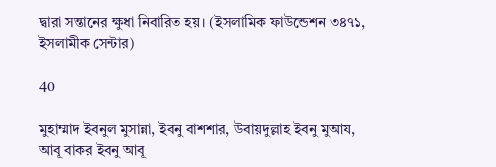দ্বারা সন্তানের ক্ষুধা নিবারিত হয়। (ইসলামিক ফাউন্ডেশন ৩৪৭১, ইসলামীক সেন্টার)

40

মুহাম্মাদ ইবনুল মুসান্না, ইবনু বাশশার, উবায়দুল্লাহ ইবনু মুআয, আবূ বাকর ইবনু আবূ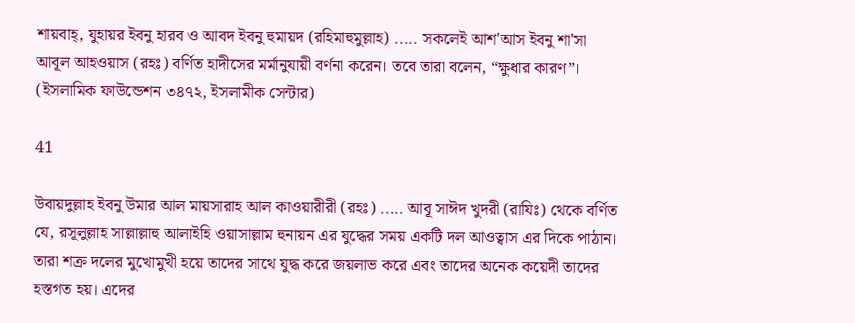শায়বাহ্, যুহায়র ইবনু হারব ও আবদ ইবনু হুমায়দ (রহিমাহুমুল্লাহ) ..... সকলেই আশ'আস ইবনু শা'সা আবূল আহওয়াস (রহঃ) বর্ণিত হাদীসের মর্মানুযায়ী বর্ণনা করেন। তবে তারা বলেন, “ক্ষুধার কারণ”। (ইসলামিক ফাউন্ডেশন ৩৪৭২, ইসলামীক সেন্টার)

41

উবায়দুল্লাহ ইবনু উমার আল মায়সারাহ আল কাওয়ারীরী (রহঃ) ..... আবূ সাঈদ খুদরী (রাযিঃ) থেকে বর্ণিত যে, রসূলুল্লাহ সাল্লাল্লাহু আলাইহি ওয়াসাল্লাম হুনায়ন এর যুদ্ধের সময় একটি দল আওত্বাস এর দিকে পাঠান। তারা শক্র দলের মুখোমুখী হয়ে তাদের সাথে যুদ্ধ করে জয়লাভ করে এবং তাদের অনেক কয়েদী তাদের হস্তগত হয়। এদের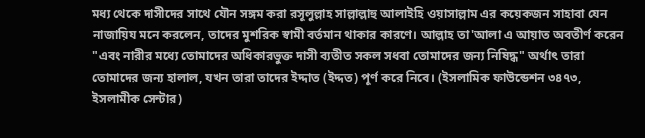মধ্য থেকে দাসীদের সাথে যৌন সঙ্গম করা রসূলুল্লাহ সাল্লাল্লাহু আলাইহি ওয়াসাল্লাম এর কয়েকজন সাহাবা যেন নাজায়িয মনে করলেন, তাদের মুশরিক স্বামী বর্তমান থাকার কারণে। আল্লাহ তা'আলা এ আয়াত অবতীর্ণ করেন "এবং নারীর মধ্যে তোমাদের অধিকারভুক্ত দাসী ব্যতীত সকল সধবা তোমাদের জন্য নিষিদ্ধ" অর্থাৎ তারা তোমাদের জন্য হালাল, যখন তারা তাদের ইদ্দাত (ইদ্দত) পূর্ণ করে নিবে। (ইসলামিক ফাউন্ডেশন ৩৪৭৩, ইসলামীক সেন্টার)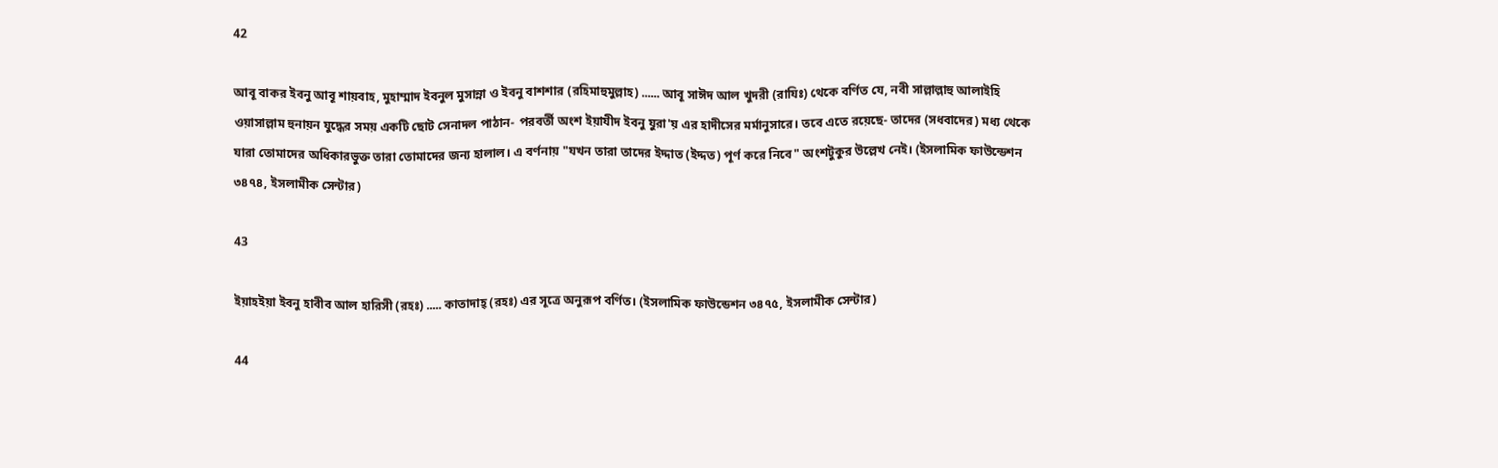42

আবূ বাকর ইবনু আবূ শায়বাহ, মুহাম্মাদ ইবনুল মুসান্না ও ইবনু বাশশার (রহিমাহুমুল্লাহ) ...... আবূ সাঈদ আল খুদরী (রাযিঃ) থেকে বর্ণিত যে, নবী সাল্লাল্লাহু আলাইহি ওয়াসাল্লাম হুনায়ন যুদ্ধের সময় একটি ছোট সেনাদল পাঠান- পরবর্তী অংশ ইয়াযীদ ইবনু যুরা'য় এর হাদীসের মর্মানুসারে। তবে এতে রয়েছে- তাদের (সধবাদের) মধ্য থেকে যারা তোমাদের অধিকারভুক্ত তারা তোমাদের জন্য হালাল। এ বর্ণনায় "যখন তারা তাদের ইদ্দাত (ইদ্দত) পূর্ণ করে নিবে" অংশটুকুর উল্লেখ নেই। (ইসলামিক ফাউন্ডেশন ৩৪৭৪, ইসলামীক সেন্টার)

43

ইয়াহইয়া ইবনু হাবীব আল হারিসী (রহঃ) ..... কাতাদাহ্ (রহঃ) এর সূত্রে অনুরূপ বর্ণিত। (ইসলামিক ফাউন্ডেশন ৩৪৭৫, ইসলামীক সেন্টার)

44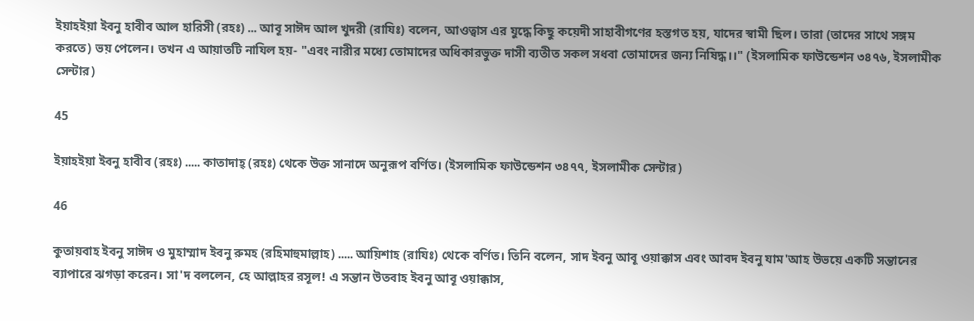ইয়াহইয়া ইবনু হাবীব আল হারিসী (রহঃ) ... আবূ সাঈদ আল খুদরী (রাযিঃ) বলেন, আওত্বাস এর যুদ্ধে কিছু কয়েদী সাহাবীগণের হস্তগত হয়, যাদের স্বামী ছিল। তারা (তাদের সাথে সঙ্গম করতে) ভয় পেলেন। তখন এ আয়াতটি নাযিল হয়- "এবং নারীর মধ্যে তোমাদের অধিকারভুক্ত দাসী ব্যতীত সকল সধবা তোমাদের জন্য নিষিদ্ধ।।" (ইসলামিক ফাউন্ডেশন ৩৪৭৬, ইসলামীক সেন্টার)

45

ইয়াহইয়া ইবনু হাবীব (রহঃ) ..... কাতাদাহ্ (রহঃ) থেকে উক্ত সানাদে অনুরূপ বর্ণিত। (ইসলামিক ফাউন্ডেশন ৩৪৭৭, ইসলামীক সেন্টার)

46

কুতায়বাহ ইবনু সাঈদ ও মুহাম্মাদ ইবনু রুমহ (রহিমাহুমাল্লাহ) ..... আয়িশাহ (রাযিঃ) থেকে বর্ণিত। তিনি বলেন, সাদ ইবনু আবূ ওয়াক্কাস এবং আবদ ইবনু যাম'আহ উভয়ে একটি সন্তানের ব্যাপারে ঝগড়া করেন। সা'দ বললেন, হে আল্লাহর রসূল! এ সন্তান উতবাহ ইবনু আবূ ওয়াক্কাস,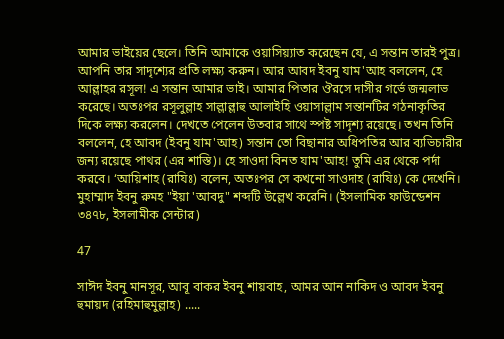আমার ভাইয়ের ছেলে। তিনি আমাকে ওয়াসিয়্যাত করেছেন যে, এ সন্তান তারই পুত্র। আপনি তার সাদৃশ্যের প্রতি লক্ষ্য করুন। আর আবদ ইবনু যাম'আহ বললেন, হে আল্লাহর রসূল! এ সন্তান আমার ভাই। আমার পিতার ঔরসে দাসীর গর্ভে জন্মলাভ করেছে। অতঃপর রসূলুল্লাহ সাল্লাল্লাহু আলাইহি ওয়াসাল্লাম সন্তানটির গঠনাকৃতির দিকে লক্ষ্য করলেন। দেখতে পেলেন উতবার সাথে স্পষ্ট সাদৃশ্য রয়েছে। তখন তিনি বললেন, হে আবদ (ইবনু যাম'আহ) সন্তান তো বিছানার অধিপতির আর ব্যভিচারীর জন্য রয়েছে পাথর (এর শাস্তি)। হে সাওদা বিনত যাম'আহ! তুমি এর থেকে পর্দা করবে। ‘আয়িশাহ (রাযিঃ) বলেন, অতঃপর সে কখনো সাওদাহ (রাযিঃ) কে দেখেনি। মুহাম্মাদ ইবনু রুমহ "ইয়া 'আবদু" শব্দটি উল্লেখ করেনি। (ইসলামিক ফাউন্ডেশন ৩৪৭৮, ইসলামীক সেন্টার)

47

সাঈদ ইবনু মানসূর, আবূ বাকর ইবনু শায়বাহ, আমর আন নাকিদ ও আবদ ইবনু হুমায়দ (রহিমাহুমুল্লাহ) .....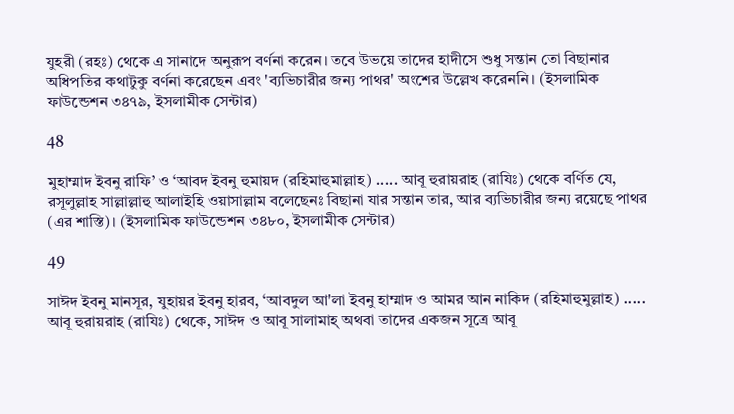যুহরী (রহঃ) থেকে এ সানাদে অনুরূপ বর্ণনা করেন। তবে উভয়ে তাদের হাদীসে শুধু সন্তান তো বিছানার অধিপতির কথাটুকু বর্ণনা করেছেন এবং 'ব্যভিচারীর জন্য পাথর' অংশের উল্লেখ করেননি। (ইসলামিক ফাউন্ডেশন ৩৪৭৯, ইসলামীক সেন্টার)

48

মুহাম্মাদ ইবনু রাফি’ ও ‘আবদ ইবনু হুমায়দ (রহিমাহুমাল্লাহ) ..... আবূ হুরায়রাহ (রাযিঃ) থেকে বর্ণিত যে, রসূলুল্লাহ সাল্লাল্লাহু আলাইহি ওয়াসাল্লাম বলেছেনঃ বিছানা যার সন্তান তার, আর ব্যভিচারীর জন্য রয়েছে পাথর (এর শাস্তি)। (ইসলামিক ফাউন্ডেশন ৩৪৮০, ইসলামীক সেন্টার)

49

সাঈদ ইবনু মানসূর, যুহায়র ইবনু হারব, ‘আবদুল আ'লা ইবনু হাম্মাদ ও আমর আন নাকিদ (রহিমাহুমুল্লাহ) ..... আবূ হুরায়রাহ (রাযিঃ) থেকে, সাঈদ ও আবূ সালামাহ্ অথবা তাদের একজন সূত্রে আবূ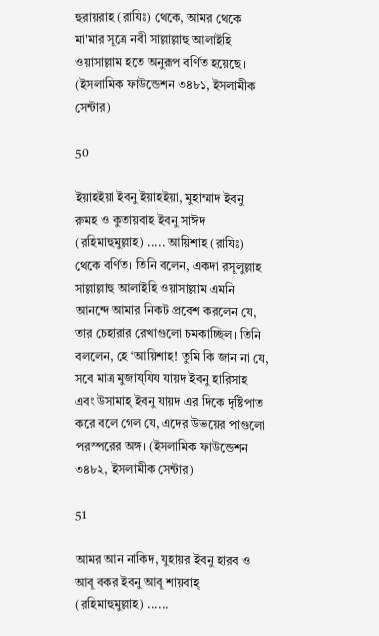হুরায়রাহ (রাযিঃ) থেকে, আমর থেকে মা'মার সূত্রে নবী সাল্লাল্লাহু আলাইহি ওয়াসাল্লাম হতে অনুরূপ বর্ণিত হয়েছে। (ইসলামিক ফাউন্ডেশন ৩৪৮১, ইসলামীক সেন্টার)

50

ইয়াহইয়া ইবনু ইয়াহইয়া, মুহাম্মাদ ইবনু রুমহ ও কুতায়বাহ ইবনু সাঈদ (রহিমাহুমুল্লাহ) ..... আয়িশাহ (রাযিঃ) থেকে বর্ণিত। তিনি বলেন, একদা রসূলুল্লাহ সাল্লাল্লাহু আলাইহি ওয়াসাল্লাম এমনি আনন্দে আমার নিকট প্রবেশ করলেন যে, তার চেহারার রেখাগুলো চমকাচ্ছিল। তিনি বললেন, হে ‘আয়িশাহ! তুমি কি জান না যে, সবে মাত্র মুজায্‌যিয যায়দ ইবনু হারিসাহ এবং উসামাহ্ ইবনু যায়দ এর দিকে দৃষ্টিপাত করে বলে গেল যে, এদের উভয়ের পাগুলো পরস্পরের অঙ্গ। (ইসলামিক ফাউন্ডেশন ৩৪৮২, ইসলামীক সেন্টার)

51

আমর আন নাকিদ, যুহায়র ইবনু হারব ও আবূ বকর ইবনু আবূ শায়বাহ্ (রহিমাহুমুল্লাহ) ......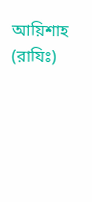আয়িশাহ (রাযিঃ)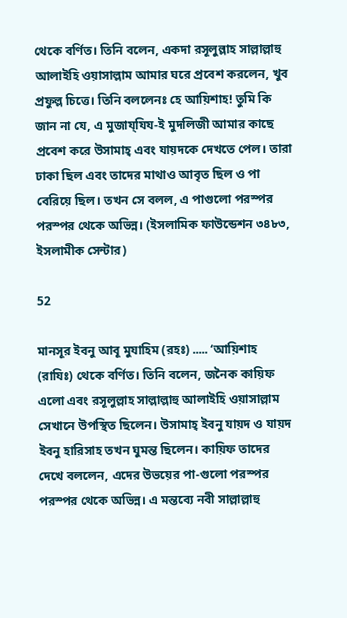থেকে বর্ণিত। তিনি বলেন, একদা রসূলুল্লাহ সাল্লাল্লাহু আলাইহি ওয়াসাল্লাম আমার ঘরে প্রবেশ করলেন, খুব প্রফুল্ল চিত্তে। তিনি বললেনঃ হে আয়িশাহ! তুমি কি জান না যে, এ মুজায্‌যিয-ই মুদলিজী আমার কাছে প্রবেশ করে উসামাহ্ এবং যায়দকে দেখতে পেল। তারা ঢাকা ছিল এবং তাদের মাথাও আবৃত ছিল ও পা বেরিয়ে ছিল। তখন সে বলল, এ পাগুলো পরস্পর পরস্পর থেকে অভিন্ন। (ইসলামিক ফাউন্ডেশন ৩৪৮৩, ইসলামীক সেন্টার)

52

মানসূর ইবনু আবূ মুযাহিম (রহঃ) ..... ‘আয়িশাহ (রাযিঃ) থেকে বর্ণিত। তিনি বলেন, জনৈক কায়িফ এলো এবং রসূলুল্লাহ সাল্লাল্লাহু আলাইহি ওয়াসাল্লাম সেখানে উপস্থিত ছিলেন। উসামাহ্ ইবনু যায়দ ও যায়দ ইবনু হারিসাহ তখন ঘুমন্ত ছিলেন। কায়িফ তাদের দেখে বললেন, এদের উভয়ের পা-গুলো পরস্পর পরস্পর থেকে অভিন্ন। এ মন্তব্যে নবী সাল্লাল্লাহু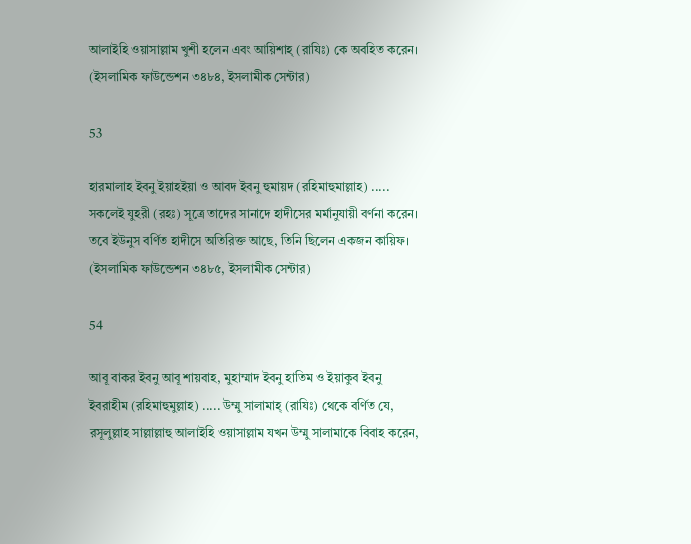আলাইহি ওয়াসাল্লাম খুশী হলেন এবং আয়িশাহ্ (রাযিঃ) কে অবহিত করেন। (ইসলামিক ফাউন্ডেশন ৩৪৮৪, ইসলামীক সেন্টার)

53

হারমালাহ ইবনু ইয়াহইয়া ও আবদ ইবনু হুমায়দ (রহিমাহুমাল্লাহ) ..... সকলেই যুহরী (রহঃ) সূত্রে তাদের সানাদে হাদীসের মর্মানুযায়ী বর্ণনা করেন। তবে ইউনুস বর্ণিত হাদীসে অতিরিক্ত আছে, তিনি ছিলেন একজন কায়িফ। (ইসলামিক ফাউন্ডেশন ৩৪৮৫, ইসলামীক সেন্টার)

54

আবূ বাকর ইবনু আবূ শায়বাহ, মুহাম্মাদ ইবনু হাতিম ও ইয়াকুব ইবনু ইবরাহীম (রহিমাহুমুল্লাহ) ..... উম্মু সালামাহ্ (রাযিঃ) থেকে বর্ণিত যে, রসূলুল্লাহ সাল্লাল্লাহু আলাইহি ওয়াসাল্লাম যখন উম্মু সালামাকে বিবাহ করেন,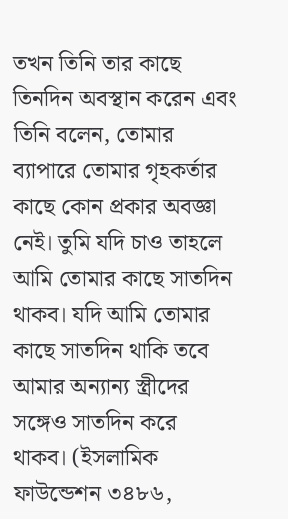তখন তিনি তার কাছে তিনদিন অবস্থান করেন এবং তিনি বলেন, তোমার ব্যাপারে তোমার গৃহকর্তার কাছে কোন প্রকার অবজ্ঞা নেই। তুমি যদি চাও তাহলে আমি তোমার কাছে সাতদিন থাকব। যদি আমি তোমার কাছে সাতদিন থাকি তবে আমার অন্যান্য স্ত্রীদের সঙ্গেও সাতদিন করে থাকব। (ইসলামিক ফাউন্ডেশন ৩৪৮৬,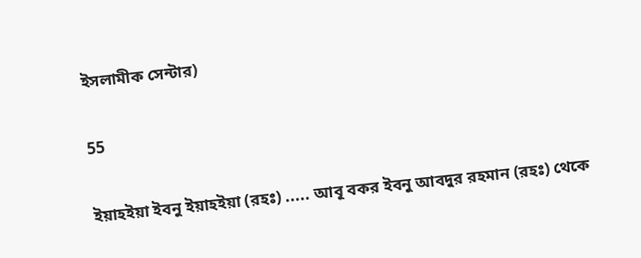ইসলামীক সেন্টার)

55

ইয়াহইয়া ইবনু ইয়াহইয়া (রহঃ) ..... আবূ বকর ইবনু আবদুর রহমান (রহঃ) থেকে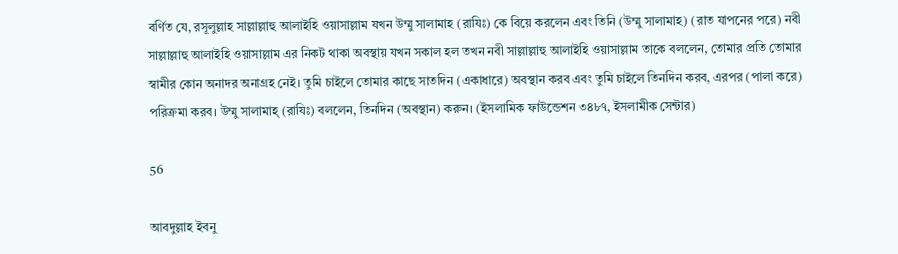বর্ণিত যে, রসূলুল্লাহ সাল্লাল্লাহু আলাইহি ওয়াসাল্লাম যখন উম্মু সালামাহ (রাযিঃ) কে বিয়ে করলেন এবং তিনি (উম্মু সালামাহ) (রাত যাপনের পরে) নবী সাল্লাল্লাহু আলাইহি ওয়াসাল্লাম এর নিকট থাকা অবস্থায় যখন সকাল হল তখন নবী সাল্লাল্লাহু আলাইহি ওয়াসাল্লাম তাকে বললেন, তোমার প্রতি তোমার স্বামীর কোন অনাদর অনাগ্রহ নেই। তুমি চাইলে তোমার কাছে সাতদিন (একাধারে) অবস্থান করব এবং তুমি চাইলে তিনদিন করব, এরপর (পালা করে) পরিক্রমা করব। উম্মু সালামাহ্ (রাযিঃ) বললেন, তিনদিন (অবস্থান) করুন। (ইসলামিক ফাউন্ডেশন ৩৪৮৭, ইসলামীক সেন্টার)

56

আবদুল্লাহ ইবনু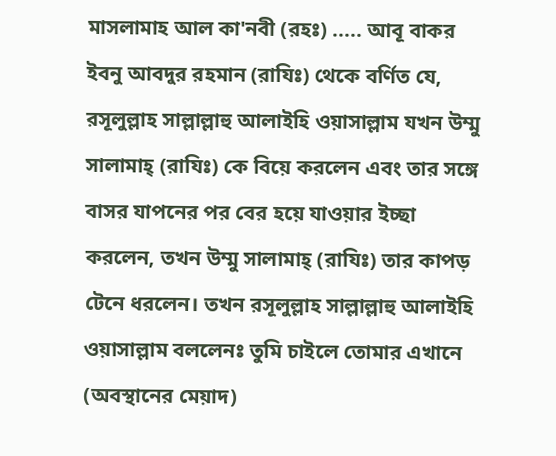মাসলামাহ আল কা'নবী (রহঃ) ..... আবূ বাকর ইবনু আবদুর রহমান (রাযিঃ) থেকে বর্ণিত যে, রসূলুল্লাহ সাল্লাল্লাহু আলাইহি ওয়াসাল্লাম যখন উম্মু সালামাহ্ (রাযিঃ) কে বিয়ে করলেন এবং তার সঙ্গে বাসর যাপনের পর বের হয়ে যাওয়ার ইচ্ছা করলেন, তখন উম্মু সালামাহ্ (রাযিঃ) তার কাপড় টেনে ধরলেন। তখন রসূলুল্লাহ সাল্লাল্লাহু আলাইহি ওয়াসাল্লাম বললেনঃ তুমি চাইলে তোমার এখানে (অবস্থানের মেয়াদ)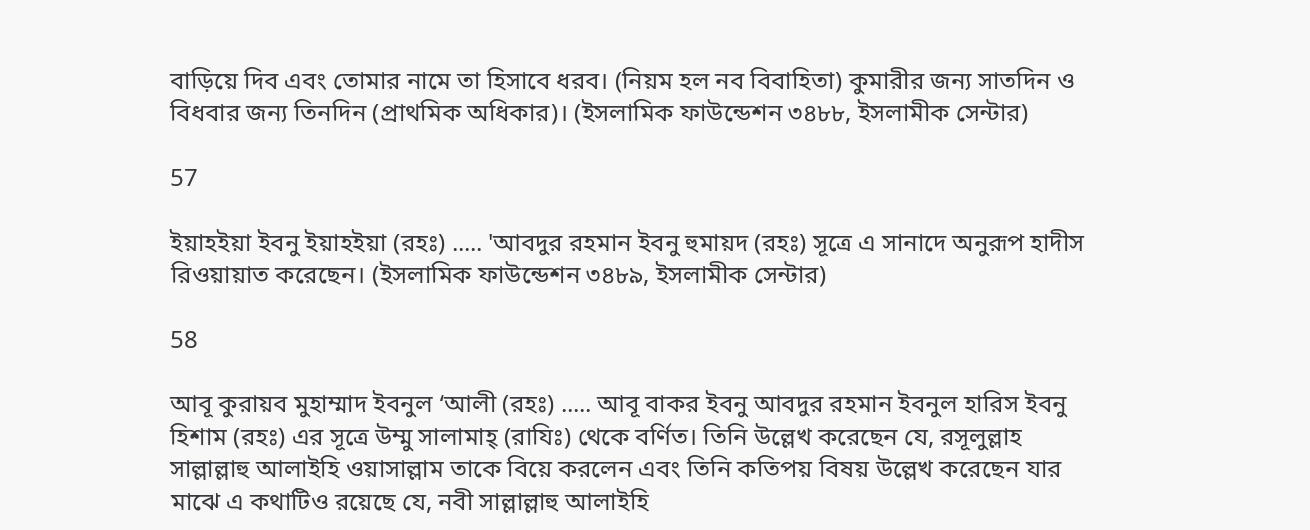বাড়িয়ে দিব এবং তোমার নামে তা হিসাবে ধরব। (নিয়ম হল নব বিবাহিতা) কুমারীর জন্য সাতদিন ও বিধবার জন্য তিনদিন (প্রাথমিক অধিকার)। (ইসলামিক ফাউন্ডেশন ৩৪৮৮, ইসলামীক সেন্টার)

57

ইয়াহইয়া ইবনু ইয়াহইয়া (রহঃ) ..... 'আবদুর রহমান ইবনু হুমায়দ (রহঃ) সূত্রে এ সানাদে অনুরূপ হাদীস রিওয়ায়াত করেছেন। (ইসলামিক ফাউন্ডেশন ৩৪৮৯, ইসলামীক সেন্টার)

58

আবূ কুরায়ব মুহাম্মাদ ইবনুল ‘আলী (রহঃ) ..... আবূ বাকর ইবনু আবদুর রহমান ইবনুল হারিস ইবনু হিশাম (রহঃ) এর সূত্রে উম্মু সালামাহ্ (রাযিঃ) থেকে বর্ণিত। তিনি উল্লেখ করেছেন যে, রসূলুল্লাহ সাল্লাল্লাহু আলাইহি ওয়াসাল্লাম তাকে বিয়ে করলেন এবং তিনি কতিপয় বিষয় উল্লেখ করেছেন যার মাঝে এ কথাটিও রয়েছে যে, নবী সাল্লাল্লাহু আলাইহি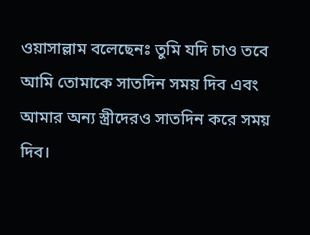ওয়াসাল্লাম বলেছেনঃ তুমি যদি চাও তবে আমি তোমাকে সাতদিন সময় দিব এবং আমার অন্য স্ত্রীদেরও সাতদিন করে সময় দিব।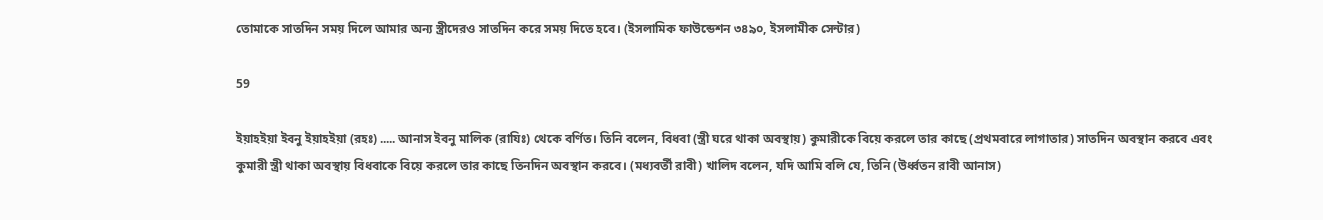তোমাকে সাতদিন সময় দিলে আমার অন্য স্ত্রীদেরও সাতদিন করে সময় দিতে হবে। (ইসলামিক ফাউন্ডেশন ৩৪৯০, ইসলামীক সেন্টার)

59

ইয়াহইয়া ইবনু ইয়াহইয়া (রহঃ) ..... আনাস ইবনু মালিক (রাযিঃ) থেকে বর্ণিত। তিনি বলেন, বিধবা (স্ত্রী ঘরে থাকা অবস্থায়) কুমারীকে বিয়ে করলে তার কাছে (প্রথমবারে লাগাতার) সাতদিন অবস্থান করবে এবং কুমারী স্ত্রী থাকা অবস্থায় বিধবাকে বিয়ে করলে তার কাছে তিনদিন অবস্থান করবে। (মধ্যবর্তী রাবী) খালিদ বলেন, যদি আমি বলি যে, তিনি (উর্ধ্বতন রাবী আনাস)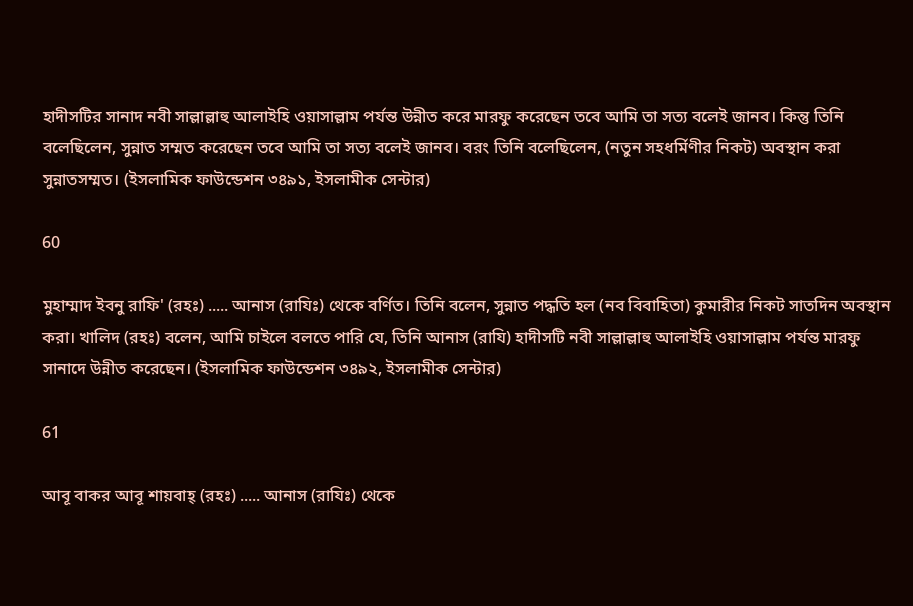হাদীসটির সানাদ নবী সাল্লাল্লাহু আলাইহি ওয়াসাল্লাম পর্যন্ত উন্নীত করে মারফু করেছেন তবে আমি তা সত্য বলেই জানব। কিন্তু তিনি বলেছিলেন, সুন্নাত সম্মত করেছেন তবে আমি তা সত্য বলেই জানব। বরং তিনি বলেছিলেন, (নতুন সহধর্মিণীর নিকট) অবস্থান করা সুন্নাতসম্মত। (ইসলামিক ফাউন্ডেশন ৩৪৯১, ইসলামীক সেন্টার)

60

মুহাম্মাদ ইবনু রাফি' (রহঃ) ..... আনাস (রাযিঃ) থেকে বর্ণিত। তিনি বলেন, সুন্নাত পদ্ধতি হল (নব বিবাহিতা) কুমারীর নিকট সাতদিন অবস্থান করা। খালিদ (রহঃ) বলেন, আমি চাইলে বলতে পারি যে, তিনি আনাস (রাযি) হাদীসটি নবী সাল্লাল্লাহু আলাইহি ওয়াসাল্লাম পর্যন্ত মারফু সানাদে উন্নীত করেছেন। (ইসলামিক ফাউন্ডেশন ৩৪৯২, ইসলামীক সেন্টার)

61

আবূ বাকর আবূ শায়বাহ্ (রহঃ) ..... আনাস (রাযিঃ) থেকে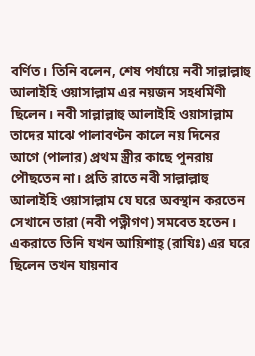বর্ণিত। তিনি বলেন, শেষ পর্যায়ে নবী সাল্লাল্লাহু আলাইহি ওয়াসাল্লাম এর নয়জন সহধর্মিণী ছিলেন। নবী সাল্লাল্লাহু আলাইহি ওয়াসাল্লাম তাদের মাঝে পালাবণ্টন কালে নয় দিনের আগে (পালার) প্রথম স্ত্রীর কাছে পুনরায় পৌছতেন না। প্রতি রাতে নবী সাল্লাল্লাহু আলাইহি ওয়াসাল্লাম যে ঘরে অবস্থান করতেন সেখানে তারা (নবী পত্নীগণ) সমবেত হতেন। একরাতে তিনি যখন আয়িশাহ্ (রাযিঃ) এর ঘরে ছিলেন তখন যায়নাব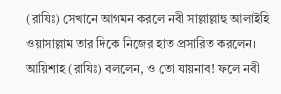(রাযিঃ) সেখানে আগমন করলে নবী সাল্লাল্লাহু আলাইহি ওয়াসাল্লাম তার দিকে নিজের হাত প্রসারিত করলেন। আয়িশাহ (রাযিঃ) বললেন, ও তো যায়নাব! ফলে নবী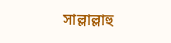সাল্লাল্লাহু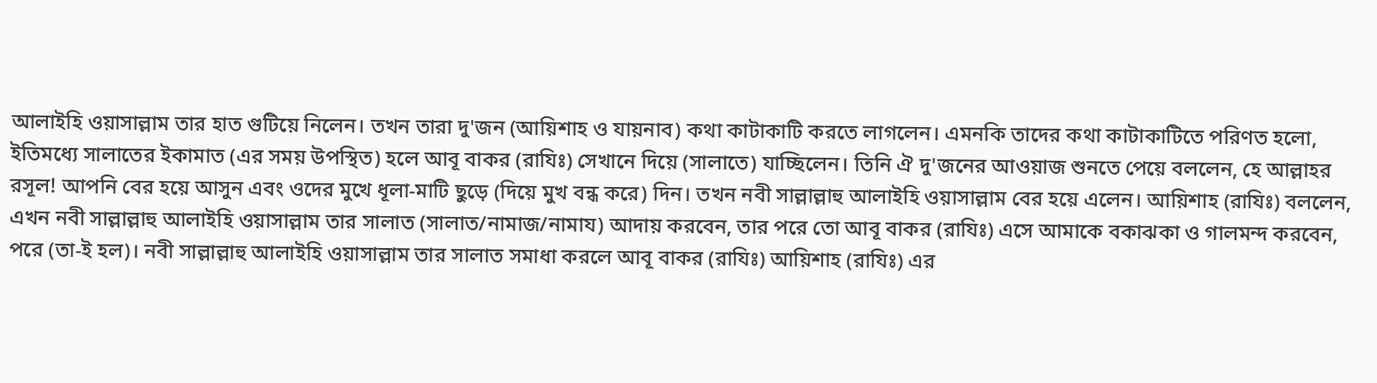আলাইহি ওয়াসাল্লাম তার হাত গুটিয়ে নিলেন। তখন তারা দু'জন (আয়িশাহ ও যায়নাব) কথা কাটাকাটি করতে লাগলেন। এমনকি তাদের কথা কাটাকাটিতে পরিণত হলো, ইতিমধ্যে সালাতের ইকামাত (এর সময় উপস্থিত) হলে আবূ বাকর (রাযিঃ) সেখানে দিয়ে (সালাতে) যাচ্ছিলেন। তিনি ঐ দু'জনের আওয়াজ শুনতে পেয়ে বললেন, হে আল্লাহর রসূল! আপনি বের হয়ে আসুন এবং ওদের মুখে ধূলা-মাটি ছুড়ে (দিয়ে মুখ বন্ধ করে) দিন। তখন নবী সাল্লাল্লাহু আলাইহি ওয়াসাল্লাম বের হয়ে এলেন। আয়িশাহ (রাযিঃ) বললেন, এখন নবী সাল্লাল্লাহু আলাইহি ওয়াসাল্লাম তার সালাত (সালাত/নামাজ/নামায) আদায় করবেন, তার পরে তো আবূ বাকর (রাযিঃ) এসে আমাকে বকাঝকা ও গালমন্দ করবেন, পরে (তা-ই হল)। নবী সাল্লাল্লাহু আলাইহি ওয়াসাল্লাম তার সালাত সমাধা করলে আবূ বাকর (রাযিঃ) আয়িশাহ (রাযিঃ) এর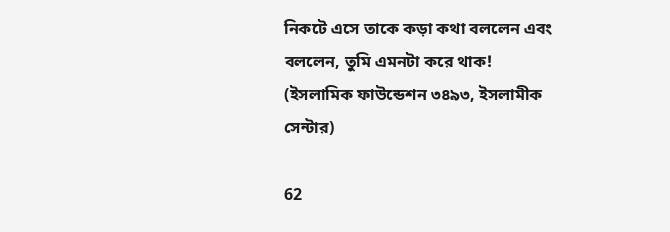নিকটে এসে তাকে কড়া কথা বললেন এবং বললেন, তুমি এমনটা করে থাক! (ইসলামিক ফাউন্ডেশন ৩৪৯৩, ইসলামীক সেন্টার)

62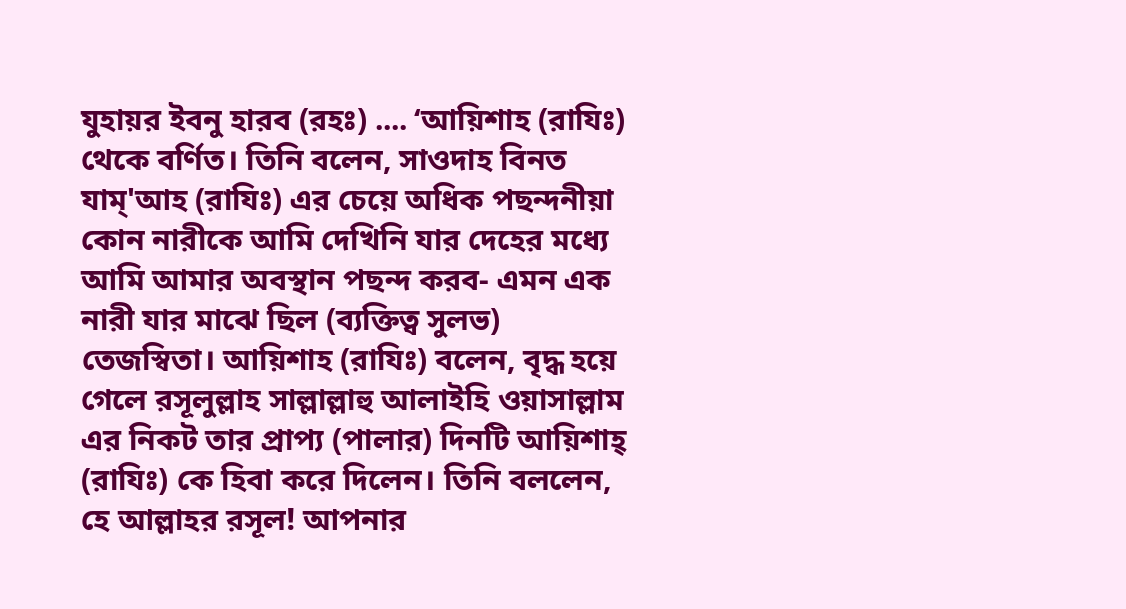যুহায়র ইবনু হারব (রহঃ) .... ‘আয়িশাহ (রাযিঃ) থেকে বর্ণিত। তিনি বলেন, সাওদাহ বিনত যাম্'আহ (রাযিঃ) এর চেয়ে অধিক পছন্দনীয়া কোন নারীকে আমি দেখিনি যার দেহের মধ্যে আমি আমার অবস্থান পছন্দ করব- এমন এক নারী যার মাঝে ছিল (ব্যক্তিত্ব সুলভ) তেজস্বিতা। আয়িশাহ (রাযিঃ) বলেন, বৃদ্ধ হয়ে গেলে রসূলুল্লাহ সাল্লাল্লাহু আলাইহি ওয়াসাল্লাম এর নিকট তার প্রাপ্য (পালার) দিনটি আয়িশাহ্ (রাযিঃ) কে হিবা করে দিলেন। তিনি বললেন, হে আল্লাহর রসূল! আপনার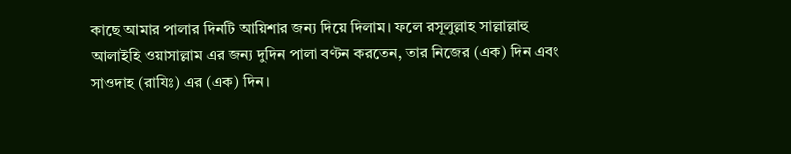কাছে আমার পালার দিনটি আয়িশার জন্য দিয়ে দিলাম। ফলে রসূলুল্লাহ সাল্লাল্লাহু আলাইহি ওয়াসাল্লাম এর জন্য দুদিন পালা বণ্টন করতেন, তার নিজের (এক) দিন এবং সাওদাহ (রাযিঃ) এর (এক) দিন।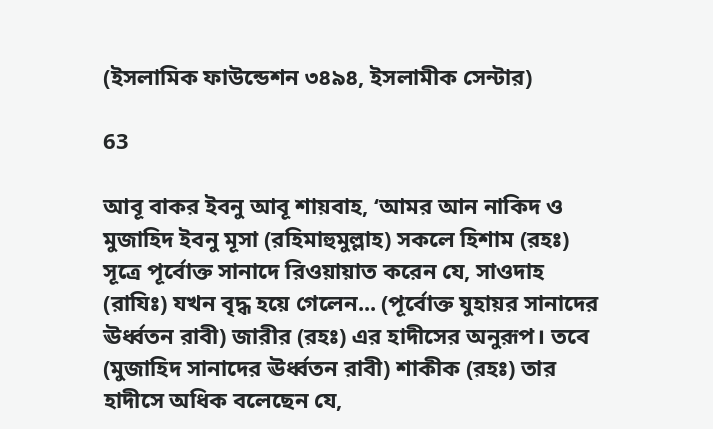(ইসলামিক ফাউন্ডেশন ৩৪৯৪, ইসলামীক সেন্টার)

63

আবূ বাকর ইবনু আবূ শায়বাহ, ‘আমর আন নাকিদ ও মুজাহিদ ইবনু মূসা (রহিমাহুমুল্লাহ) সকলে হিশাম (রহঃ) সূত্রে পূর্বোক্ত সানাদে রিওয়ায়াত করেন যে, সাওদাহ (রাযিঃ) যখন বৃদ্ধ হয়ে গেলেন... (পূর্বোক্ত যুহায়র সানাদের ঊর্ধ্বতন রাবী) জারীর (রহঃ) এর হাদীসের অনুরূপ। তবে (মুজাহিদ সানাদের ঊর্ধ্বতন রাবী) শাকীক (রহঃ) তার হাদীসে অধিক বলেছেন যে,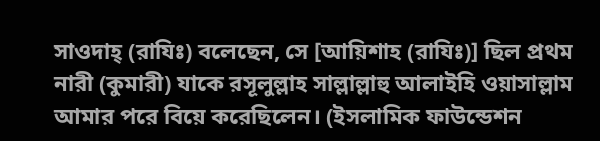সাওদাহ্ (রাযিঃ) বলেছেন, সে [আয়িশাহ (রাযিঃ)] ছিল প্রথম নারী (কুমারী) যাকে রসূলুল্লাহ সাল্লাল্লাহু আলাইহি ওয়াসাল্লাম আমার পরে বিয়ে করেছিলেন। (ইসলামিক ফাউন্ডেশন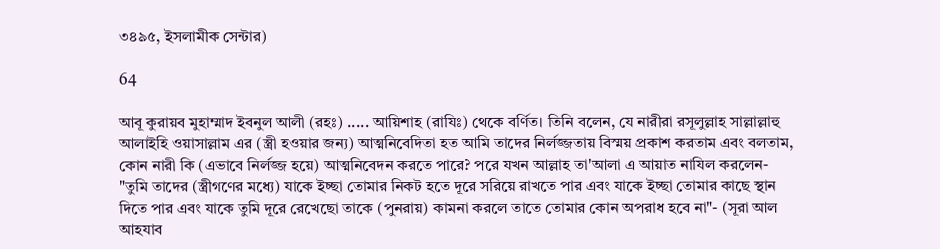৩৪৯৫, ইসলামীক সেন্টার)

64

আবূ কুরায়ব মুহাম্মাদ ইবনুল আলী (রহঃ) ..... আয়িশাহ (রাযিঃ) থেকে বর্ণিত। তিনি বলেন, যে নারীরা রসূলুল্লাহ সাল্লাল্লাহু আলাইহি ওয়াসাল্লাম এর (স্ত্রী হওয়ার জন্য) আত্মনিবেদিতা হত আমি তাদের নির্লজ্জতায় বিস্ময় প্রকাশ করতাম এবং বলতাম, কোন নারী কি (এভাবে নির্লজ্জ হয়ে) আত্মনিবেদন করতে পারে? পরে যখন আল্লাহ তা'আলা এ আয়াত নাযিল করলেন- "তুমি তাদের (স্ত্রীগণের মধ্যে) যাকে ইচ্ছা তোমার নিকট হতে দূরে সরিয়ে রাখতে পার এবং যাকে ইচ্ছা তোমার কাছে স্থান দিতে পার এবং যাকে তুমি দূরে রেখেছো তাকে (পুনরায়) কামনা করলে তাতে তোমার কোন অপরাধ হবে না"- (সূরা আল আহযাব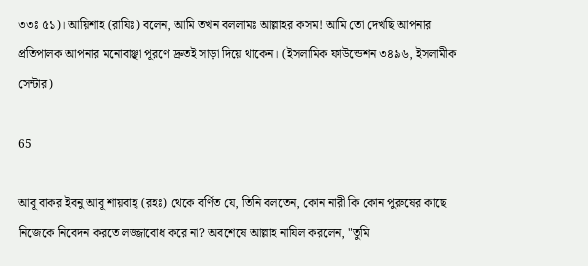৩৩ঃ ৫১)। আয়িশাহ (রাযিঃ) বলেন, আমি তখন বললামঃ আল্লাহর কসম! আমি তো দেখছি আপনার প্রতিপালক আপনার মনোবাঞ্ছা পূরণে দ্রুতই সাড়া দিয়ে থাকেন। (ইসলামিক ফাউন্ডেশন ৩৪৯৬, ইসলামীক সেন্টার)

65

আবূ বাকর ইবনু আবূ শায়বাহ্ (রহঃ) থেকে বর্ণিত যে, তিনি বলতেন, কোন নারী কি কোন পুরুষের কাছে নিজেকে নিবেদন করতে লজ্জাবোধ করে না? অবশেষে আল্লাহ নাযিল করলেন, "তুমি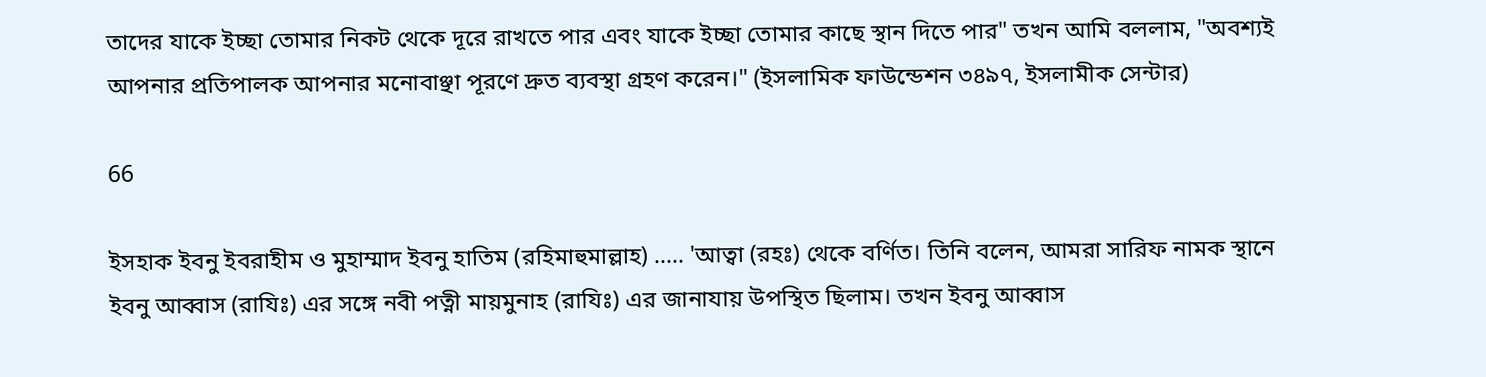তাদের যাকে ইচ্ছা তোমার নিকট থেকে দূরে রাখতে পার এবং যাকে ইচ্ছা তোমার কাছে স্থান দিতে পার" তখন আমি বললাম, "অবশ্যই আপনার প্রতিপালক আপনার মনোবাঞ্ছা পূরণে দ্রুত ব্যবস্থা গ্রহণ করেন।" (ইসলামিক ফাউন্ডেশন ৩৪৯৭, ইসলামীক সেন্টার)

66

ইসহাক ইবনু ইবরাহীম ও মুহাম্মাদ ইবনু হাতিম (রহিমাহুমাল্লাহ) ..... 'আত্বা (রহঃ) থেকে বর্ণিত। তিনি বলেন, আমরা সারিফ নামক স্থানে ইবনু আব্বাস (রাযিঃ) এর সঙ্গে নবী পত্নী মায়মুনাহ (রাযিঃ) এর জানাযায় উপস্থিত ছিলাম। তখন ইবনু আব্বাস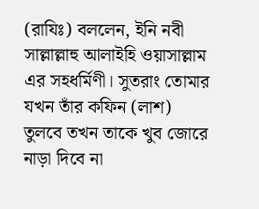(রাযিঃ) বললেন, ইনি নবী সাল্লাল্লাহু আলাইহি ওয়াসাল্লাম এর সহধর্মিণী। সুতরাং তোমার যখন তাঁর কফিন (লাশ) তুলবে তখন তাকে খুব জোরে নাড়া দিবে না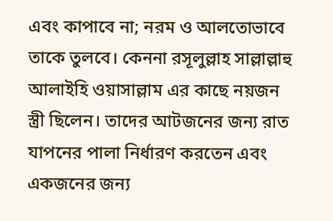এবং কাপাবে না; নরম ও আলতোভাবে তাকে তুলবে। কেননা রসূলুল্লাহ সাল্লাল্লাহু আলাইহি ওয়াসাল্লাম এর কাছে নয়জন স্ত্রী ছিলেন। তাদের আটজনের জন্য রাত যাপনের পালা নির্ধারণ করতেন এবং একজনের জন্য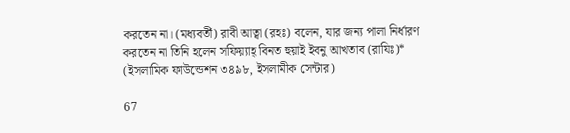করতেন না। (মধ্যবর্তী) রাবী আত্বা (রহঃ) বলেন, যার জন্য পালা নির্ধারণ করতেন না তিনি হলেন সফিয়্যাহ্ বিনত হুয়াই ইবনু আখতাব (রাযিঃ)* (ইসলামিক ফাউন্ডেশন ৩৪৯৮, ইসলামীক সেন্টার)

67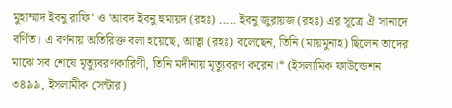মুহাম্মাদ ইবনু রাফি' ও 'আবদ ইবনু হুমায়দ (রহঃ) ..... ইবনু জুরায়জ (রহঃ) এর সূত্রে ঐ সানাদে বর্ণিত। এ বর্ণনায় অতিরিক্ত বলা হয়েছে, আত্বা (রহঃ) বলেছেন, তিনি (মায়মুনাহ) ছিলেন তাদের মাঝে সব শেষে মৃত্যুবরণকারিণী, তিনি মদীনায় মৃত্যুবরণ করেন।* (ইসলামিক ফাউন্ডেশন ৩৪৯৯, ইসলামীক সেন্টার)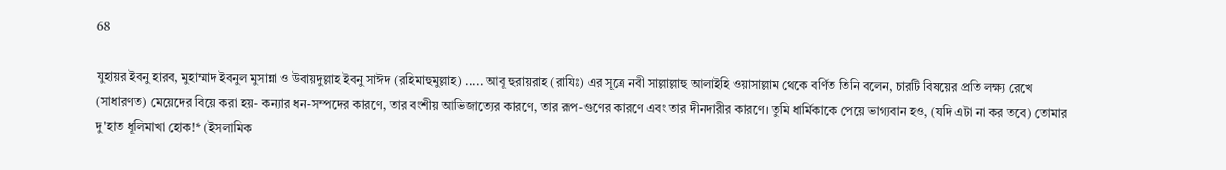68

যুহায়র ইবনু হারব, মুহাম্মাদ ইবনুল মুসান্না ও উবায়দুল্লাহ ইবনু সাঈদ (রহিমাহুমুল্লাহ) ..... আবূ হুরায়রাহ (রাযিঃ) এর সূত্রে নবী সাল্লাল্লাহু আলাইহি ওয়াসাল্লাম থেকে বর্ণিত তিনি বলেন, চারটি বিষয়ের প্রতি লক্ষ্য রেখে (সাধারণত) মেয়েদের বিয়ে করা হয়- কন্যার ধন-সম্পদের কারণে, তার বংশীয় আভিজাত্যের কারণে, তার রূপ-গুণের কারণে এবং তার দীনদারীর কারণে। তুমি ধাৰ্মিকাকে পেয়ে ভাগ্যবান হও, (যদি এটা না কর তবে) তোমার দু'হাত ধূলিমাখা হোক!* (ইসলামিক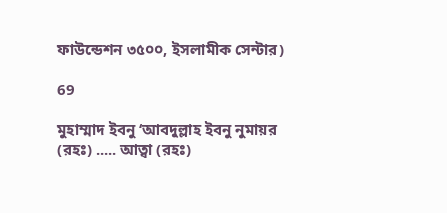ফাউন্ডেশন ৩৫০০, ইসলামীক সেন্টার)

69

মুহাম্মাদ ইবনু ‘আবদুল্লাহ ইবনু নুমায়র (রহঃ) ..... আত্বা (রহঃ)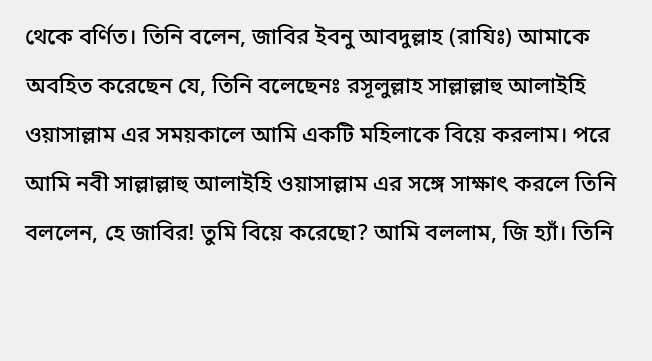থেকে বর্ণিত। তিনি বলেন, জাবির ইবনু আবদুল্লাহ (রাযিঃ) আমাকে অবহিত করেছেন যে, তিনি বলেছেনঃ রসূলুল্লাহ সাল্লাল্লাহু আলাইহি ওয়াসাল্লাম এর সময়কালে আমি একটি মহিলাকে বিয়ে করলাম। পরে আমি নবী সাল্লাল্লাহু আলাইহি ওয়াসাল্লাম এর সঙ্গে সাক্ষাৎ করলে তিনি বললেন, হে জাবির! তুমি বিয়ে করেছো? আমি বললাম, জি হ্যাঁ। তিনি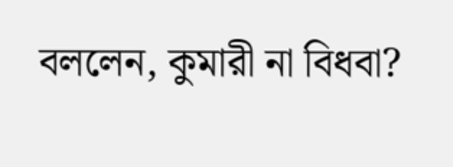বললেন, কুমারী না বিধবা?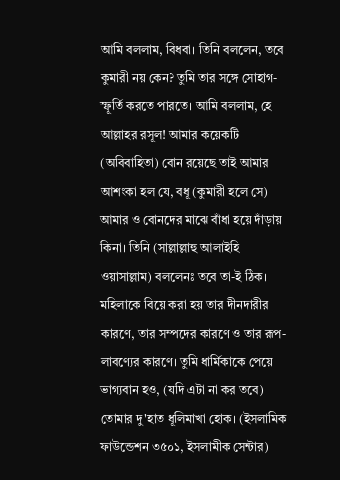আমি বললাম, বিধবা। তিনি বললেন, তবে কুমারী নয় কেন? তুমি তার সঙ্গে সোহাগ-স্ফূর্তি করতে পারতে। আমি বললাম, হে আল্লাহর রসূল! আমার কয়েকটি (অবিবাহিতা) বোন রয়েছে তাই আমার আশংকা হল যে, বধূ (কুমারী হলে সে) আমার ও বোনদের মাঝে বাঁধা হয়ে দাঁড়ায় কিনা। তিনি (সাল্লাল্লাহু আলাইহি ওয়াসাল্লাম) বললেনঃ তবে তা-ই ঠিক। মহিলাকে বিয়ে করা হয় তার দীনদারীর কারণে, তার সম্পদের কারণে ও তার রূপ-লাবণ্যের কারণে। তুমি ধাৰ্মিকাকে পেয়ে ভাগ্যবান হও, (যদি এটা না কর তবে) তোমার দু'হাত ধূলিমাখা হোক। (ইসলামিক ফাউন্ডেশন ৩৫০১, ইসলামীক সেন্টার)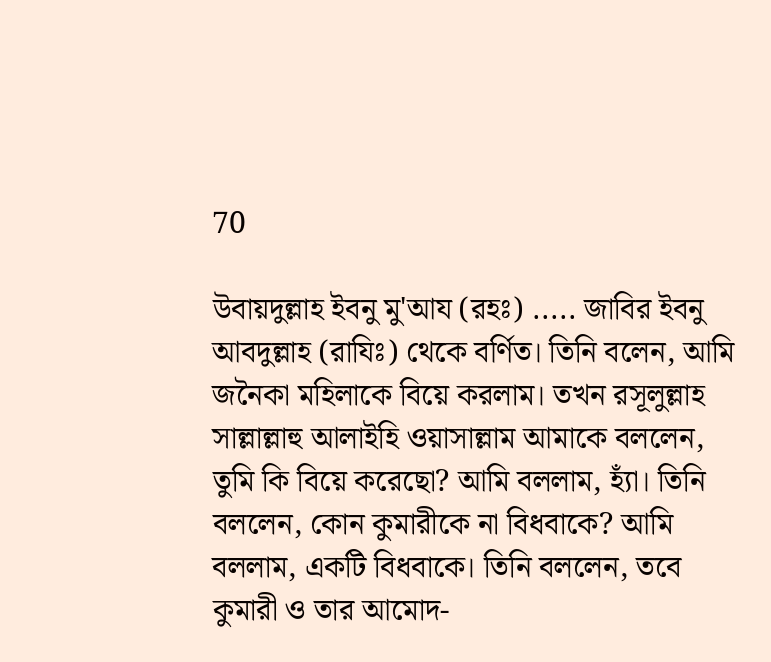70

উবায়দুল্লাহ ইবনু মু'আয (রহঃ) ..... জাবির ইবনু আবদুল্লাহ (রাযিঃ) থেকে বর্ণিত। তিনি বলেন, আমি জনৈকা মহিলাকে বিয়ে করলাম। তখন রসূলুল্লাহ সাল্লাল্লাহু আলাইহি ওয়াসাল্লাম আমাকে বললেন, তুমি কি বিয়ে করেছো? আমি বললাম, হ্যাঁ। তিনি বললেন, কোন কুমারীকে না বিধবাকে? আমি বললাম, একটি বিধবাকে। তিনি বললেন, তবে কুমারী ও তার আমোদ-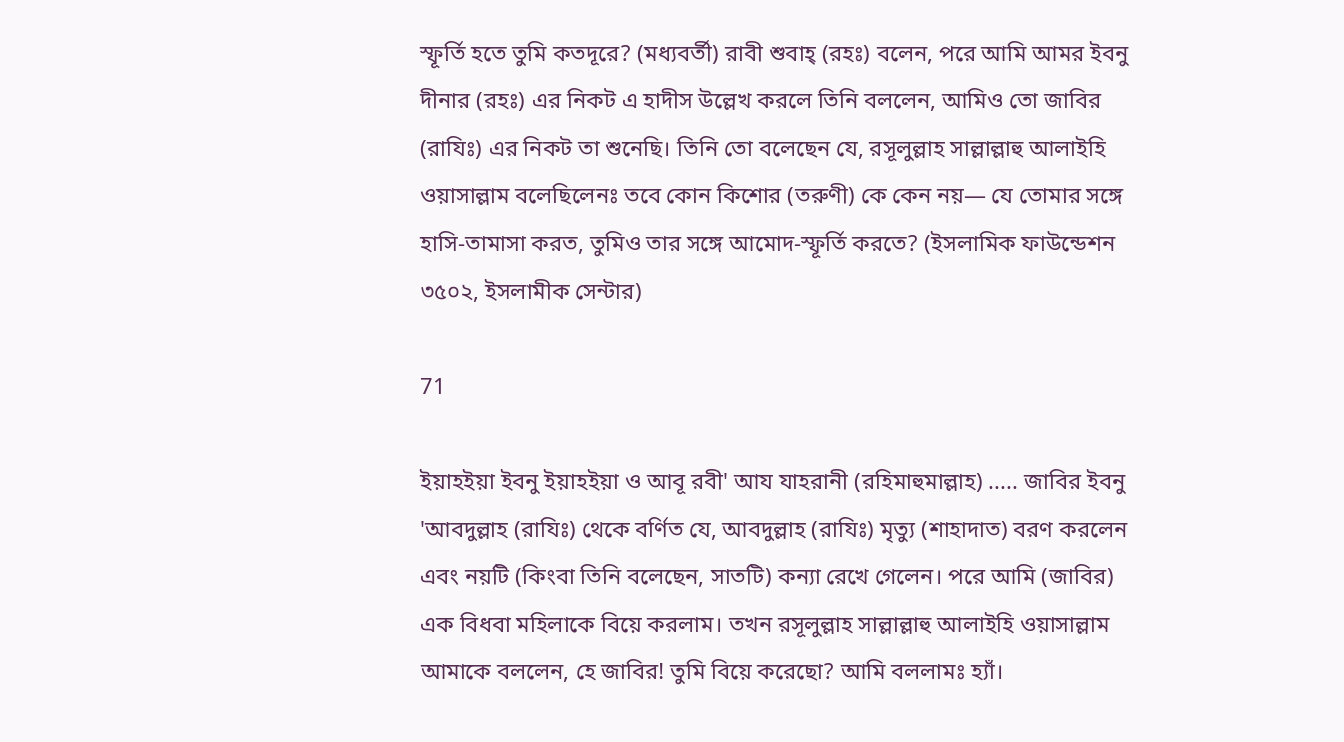স্ফূর্তি হতে তুমি কতদূরে? (মধ্যবর্তী) রাবী শুবাহ্ (রহঃ) বলেন, পরে আমি আমর ইবনু দীনার (রহঃ) এর নিকট এ হাদীস উল্লেখ করলে তিনি বললেন, আমিও তো জাবির (রাযিঃ) এর নিকট তা শুনেছি। তিনি তো বলেছেন যে, রসূলুল্লাহ সাল্লাল্লাহু আলাইহি ওয়াসাল্লাম বলেছিলেনঃ তবে কোন কিশোর (তরুণী) কে কেন নয়— যে তোমার সঙ্গে হাসি-তামাসা করত, তুমিও তার সঙ্গে আমোদ-স্ফূর্তি করতে? (ইসলামিক ফাউন্ডেশন ৩৫০২, ইসলামীক সেন্টার)

71

ইয়াহইয়া ইবনু ইয়াহইয়া ও আবূ রবী' আয যাহরানী (রহিমাহুমাল্লাহ) ..... জাবির ইবনু 'আবদুল্লাহ (রাযিঃ) থেকে বর্ণিত যে, আবদুল্লাহ (রাযিঃ) মৃত্যু (শাহাদাত) বরণ করলেন এবং নয়টি (কিংবা তিনি বলেছেন, সাতটি) কন্যা রেখে গেলেন। পরে আমি (জাবির) এক বিধবা মহিলাকে বিয়ে করলাম। তখন রসূলুল্লাহ সাল্লাল্লাহু আলাইহি ওয়াসাল্লাম আমাকে বললেন, হে জাবির! তুমি বিয়ে করেছো? আমি বললামঃ হ্যাঁ।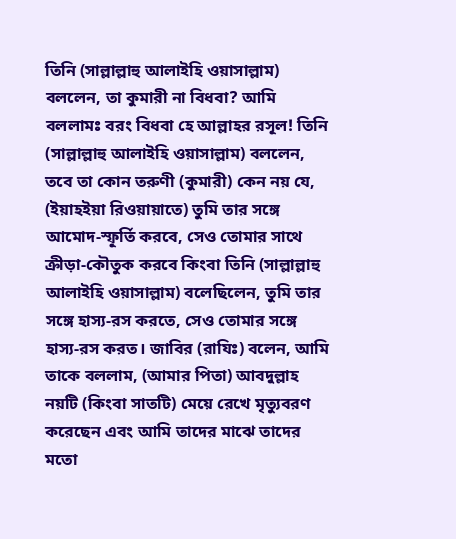তিনি (সাল্লাল্লাহু আলাইহি ওয়াসাল্লাম) বললেন, তা কুমারী না বিধবা? আমি বললামঃ বরং বিধবা হে আল্লাহর রসূল! তিনি (সাল্লাল্লাহু আলাইহি ওয়াসাল্লাম) বললেন, তবে তা কোন তরুণী (কুমারী) কেন নয় যে, (ইয়াহইয়া রিওয়ায়াতে) তুমি তার সঙ্গে আমোদ-স্ফূর্তি করবে, সেও তোমার সাথে ক্রীড়া-কৌতুক করবে কিংবা তিনি (সাল্লাল্লাহু আলাইহি ওয়াসাল্লাম) বলেছিলেন, তুমি তার সঙ্গে হাস্য-রস করতে, সেও তোমার সঙ্গে হাস্য-রস করত। জাবির (রাযিঃ) বলেন, আমি তাকে বললাম, (আমার পিতা) আবদুল্লাহ নয়টি (কিংবা সাতটি) মেয়ে রেখে মৃত্যুবরণ করেছেন এবং আমি তাদের মাঝে তাদের মতো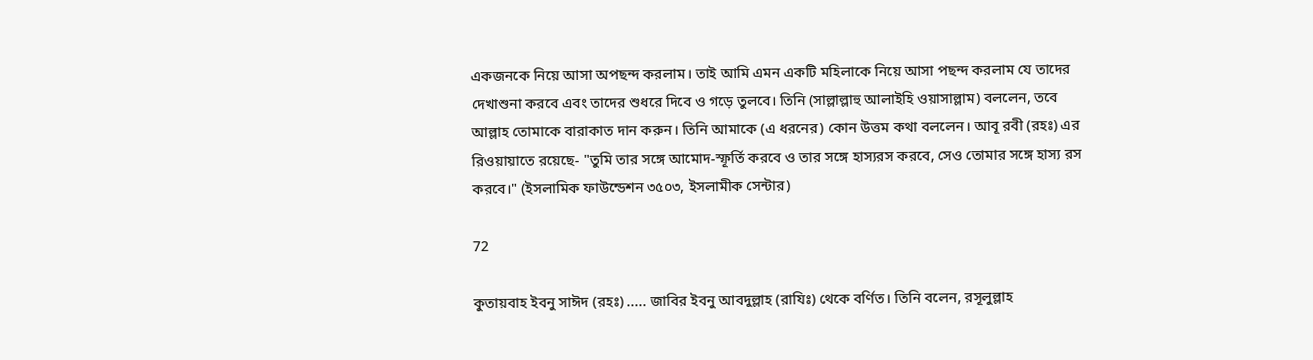একজনকে নিয়ে আসা অপছন্দ করলাম। তাই আমি এমন একটি মহিলাকে নিয়ে আসা পছন্দ করলাম যে তাদের দেখাশুনা করবে এবং তাদের শুধরে দিবে ও গড়ে তুলবে। তিনি (সাল্লাল্লাহু আলাইহি ওয়াসাল্লাম) বললেন, তবে আল্লাহ তোমাকে বারাকাত দান করুন। তিনি আমাকে (এ ধরনের) কোন উত্তম কথা বললেন। আবূ রবী (রহঃ) এর রিওয়ায়াতে রয়েছে- "তুমি তার সঙ্গে আমোদ-স্ফূর্তি করবে ও তার সঙ্গে হাস্যরস করবে, সেও তোমার সঙ্গে হাস্য রস করবে।" (ইসলামিক ফাউন্ডেশন ৩৫০৩, ইসলামীক সেন্টার)

72

কুতায়বাহ ইবনু সাঈদ (রহঃ) ..... জাবির ইবনু আবদুল্লাহ (রাযিঃ) থেকে বর্ণিত। তিনি বলেন, রসূলুল্লাহ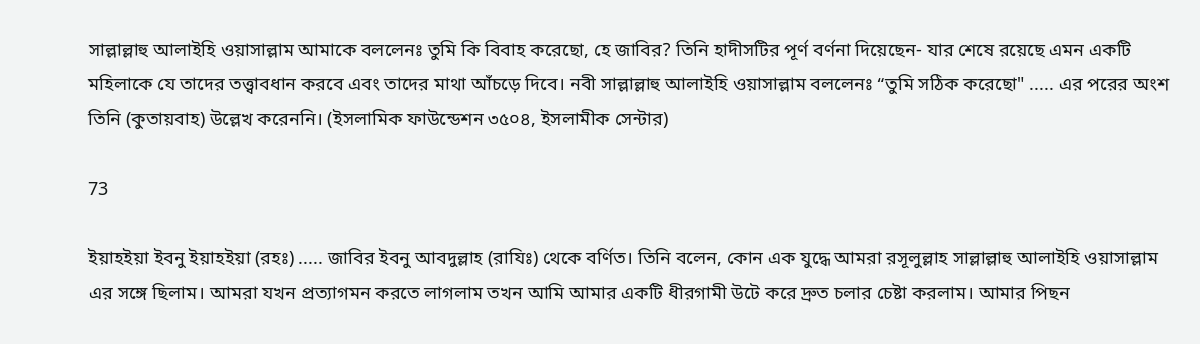সাল্লাল্লাহু আলাইহি ওয়াসাল্লাম আমাকে বললেনঃ তুমি কি বিবাহ করেছো, হে জাবির? তিনি হাদীসটির পূর্ণ বর্ণনা দিয়েছেন- যার শেষে রয়েছে এমন একটি মহিলাকে যে তাদের তত্ত্বাবধান করবে এবং তাদের মাথা আঁচড়ে দিবে। নবী সাল্লাল্লাহু আলাইহি ওয়াসাল্লাম বললেনঃ “তুমি সঠিক করেছো" ..... এর পরের অংশ তিনি (কুতায়বাহ) উল্লেখ করেননি। (ইসলামিক ফাউন্ডেশন ৩৫০৪, ইসলামীক সেন্টার)

73

ইয়াহইয়া ইবনু ইয়াহইয়া (রহঃ) ..... জাবির ইবনু আবদুল্লাহ (রাযিঃ) থেকে বর্ণিত। তিনি বলেন, কোন এক যুদ্ধে আমরা রসূলুল্লাহ সাল্লাল্লাহু আলাইহি ওয়াসাল্লাম এর সঙ্গে ছিলাম। আমরা যখন প্রত্যাগমন করতে লাগলাম তখন আমি আমার একটি ধীরগামী উটে করে দ্রুত চলার চেষ্টা করলাম। আমার পিছন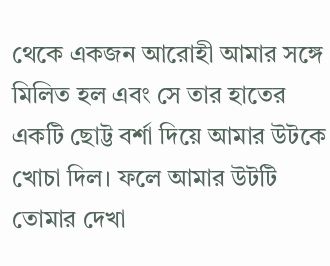থেকে একজন আরোহী আমার সঙ্গে মিলিত হল এবং সে তার হাতের একটি ছোট্ট বর্শা দিয়ে আমার উটকে খোচা দিল। ফলে আমার উটটি তোমার দেখা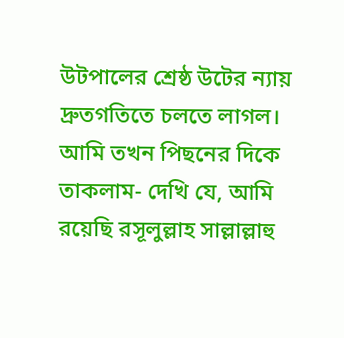উটপালের শ্রেষ্ঠ উটের ন্যায় দ্রুতগতিতে চলতে লাগল। আমি তখন পিছনের দিকে তাকলাম- দেখি যে, আমি রয়েছি রসূলুল্লাহ সাল্লাল্লাহু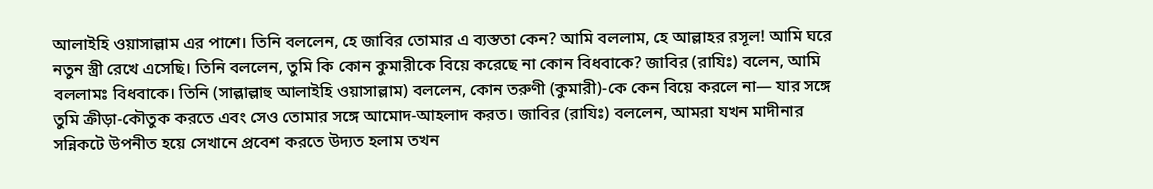আলাইহি ওয়াসাল্লাম এর পাশে। তিনি বললেন, হে জাবির তোমার এ ব্যস্ততা কেন? আমি বললাম, হে আল্লাহর রসূল! আমি ঘরে নতুন স্ত্রী রেখে এসেছি। তিনি বললেন, তুমি কি কোন কুমারীকে বিয়ে করেছে না কোন বিধবাকে? জাবির (রাযিঃ) বলেন, আমি বললামঃ বিধবাকে। তিনি (সাল্লাল্লাহু আলাইহি ওয়াসাল্লাম) বললেন, কোন তরুণী (কুমারী)-কে কেন বিয়ে করলে না— যার সঙ্গে তুমি ক্রীড়া-কৌতুক করতে এবং সেও তোমার সঙ্গে আমোদ-আহলাদ করত। জাবির (রাযিঃ) বললেন, আমরা যখন মাদীনার সন্নিকটে উপনীত হয়ে সেখানে প্রবেশ করতে উদ্যত হলাম তখন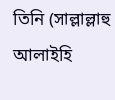তিনি (সাল্লাল্লাহু আলাইহি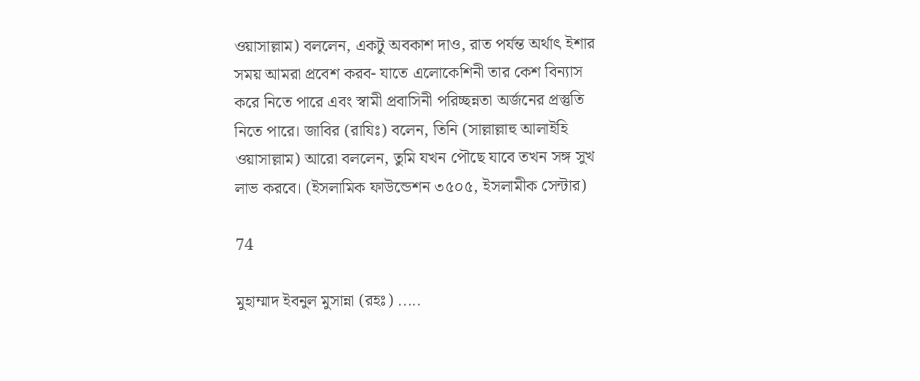ওয়াসাল্লাম) বললেন, একটু অবকাশ দাও, রাত পর্যন্ত অর্থাৎ ইশার সময় আমরা প্রবেশ করব- যাতে এলোকেশিনী তার কেশ বিন্যাস করে নিতে পারে এবং স্বামী প্রবাসিনী পরিচ্ছন্নতা অর্জনের প্রস্তুতি নিতে পারে। জাবির (রাযিঃ) বলেন, তিনি (সাল্লাল্লাহু আলাইহি ওয়াসাল্লাম) আরো বললেন, তুমি যখন পৌছে যাবে তখন সঙ্গ সুখ লাভ করবে। (ইসলামিক ফাউন্ডেশন ৩৫০৫, ইসলামীক সেন্টার)

74

মুহাম্মাদ ইবনুল মুসান্না (রহঃ) .....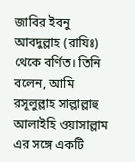জাবির ইবনু আবদুল্লাহ (রাযিঃ) থেকে বর্ণিত। তিনি বলেন, আমি রসূলুল্লাহ সাল্লাল্লাহু আলাইহি ওয়াসাল্লাম এর সঙ্গে একটি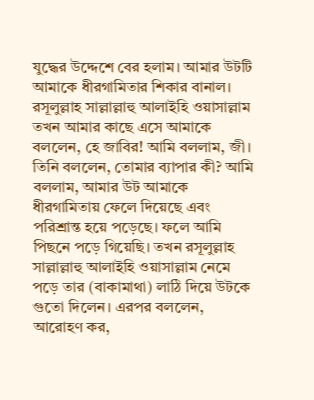যুদ্ধের উদ্দেশে বের হলাম। আমার উটটি আমাকে ধীরগামিতার শিকার বানাল। রসূলুল্লাহ সাল্লাল্লাহু আলাইহি ওয়াসাল্লাম তখন আমার কাছে এসে আমাকে বললেন, হে জাবির! আমি বললাম, জী। তিনি বললেন, তোমার ব্যাপার কী? আমি বললাম, আমার উট আমাকে ধীরগামিতায় ফেলে দিয়েছে এবং পরিশ্রান্ত হয়ে পড়েছে। ফলে আমি পিছনে পড়ে গিয়েছি। তখন রসূলুল্লাহ সাল্লাল্লাহু আলাইহি ওয়াসাল্লাম নেমে পড়ে তার (বাকামাথা) লাঠি দিয়ে উটকে গুতো দিলেন। এরপর বললেন, আরোহণ কর,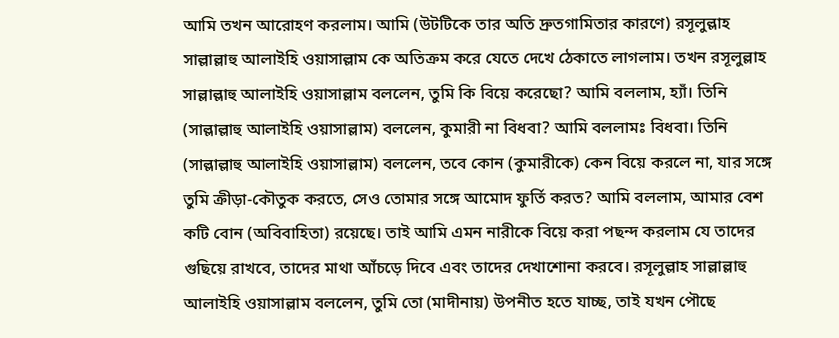আমি তখন আরোহণ করলাম। আমি (উটটিকে তার অতি দ্রুতগামিতার কারণে) রসূলুল্লাহ সাল্লাল্লাহু আলাইহি ওয়াসাল্লাম কে অতিক্রম করে যেতে দেখে ঠেকাতে লাগলাম। তখন রসূলুল্লাহ সাল্লাল্লাহু আলাইহি ওয়াসাল্লাম বললেন, তুমি কি বিয়ে করেছো? আমি বললাম, হ্যাঁ। তিনি (সাল্লাল্লাহু আলাইহি ওয়াসাল্লাম) বললেন, কুমারী না বিধবা? আমি বললামঃ বিধবা। তিনি (সাল্লাল্লাহু আলাইহি ওয়াসাল্লাম) বললেন, তবে কোন (কুমারীকে) কেন বিয়ে করলে না, যার সঙ্গে তুমি ক্রীড়া-কৌতুক করতে, সেও তোমার সঙ্গে আমোদ ফুর্তি করত? আমি বললাম, আমার বেশ কটি বোন (অবিবাহিতা) রয়েছে। তাই আমি এমন নারীকে বিয়ে করা পছন্দ করলাম যে তাদের গুছিয়ে রাখবে, তাদের মাথা আঁচড়ে দিবে এবং তাদের দেখাশোনা করবে। রসূলুল্লাহ সাল্লাল্লাহু আলাইহি ওয়াসাল্লাম বললেন, তুমি তো (মাদীনায়) উপনীত হতে যাচ্ছ, তাই যখন পৌছে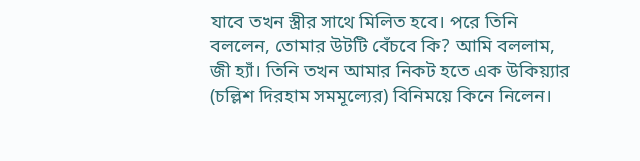যাবে তখন স্ত্রীর সাথে মিলিত হবে। পরে তিনি বললেন, তোমার উটটি বেঁচবে কি? আমি বললাম, জী হ্যাঁ। তিনি তখন আমার নিকট হতে এক উকিয়্যার (চল্লিশ দিরহাম সমমূল্যের) বিনিময়ে কিনে নিলেন।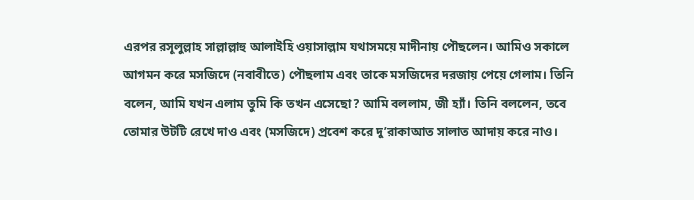এরপর রসূলুল্লাহ সাল্লাল্লাহু আলাইহি ওয়াসাল্লাম যথাসময়ে মাদীনায় পৌছলেন। আমিও সকালে আগমন করে মসজিদে (নবাবীতে) পৌছলাম এবং তাকে মসজিদের দরজায় পেয়ে গেলাম। তিনি বলেন, আমি যখন এলাম তুমি কি তখন এসেছো? আমি বললাম, জী হ্যাঁ। তিনি বললেন, তবে তোমার উটটি রেখে দাও এবং (মসজিদে) প্রবেশ করে দু’রাকাআত সালাত আদায় করে নাও।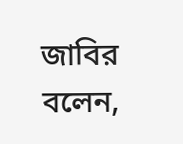জাবির বলেন,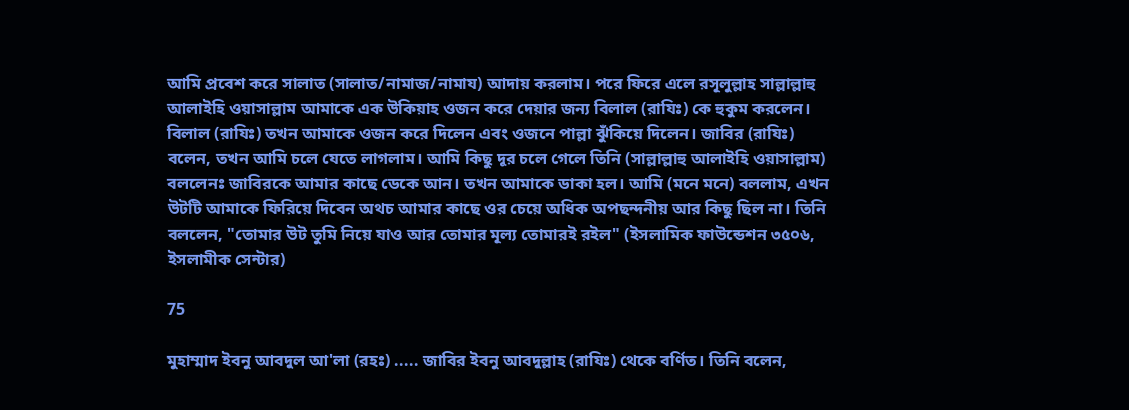আমি প্রবেশ করে সালাত (সালাত/নামাজ/নামায) আদায় করলাম। পরে ফিরে এলে রসূলুল্লাহ সাল্লাল্লাহু আলাইহি ওয়াসাল্লাম আমাকে এক উকিয়াহ ওজন করে দেয়ার জন্য বিলাল (রাযিঃ) কে হুকুম করলেন। বিলাল (রাযিঃ) তখন আমাকে ওজন করে দিলেন এবং ওজনে পাল্লা ঝুঁকিয়ে দিলেন। জাবির (রাযিঃ) বলেন, তখন আমি চলে যেতে লাগলাম। আমি কিছু দূর চলে গেলে তিনি (সাল্লাল্লাহু আলাইহি ওয়াসাল্লাম) বললেনঃ জাবিরকে আমার কাছে ডেকে আন। তখন আমাকে ডাকা হল। আমি (মনে মনে) বললাম, এখন উটটি আমাকে ফিরিয়ে দিবেন অথচ আমার কাছে ওর চেয়ে অধিক অপছন্দনীয় আর কিছু ছিল না। তিনি বললেন, "তোমার উট তুমি নিয়ে যাও আর তোমার মূল্য তোমারই রইল" (ইসলামিক ফাউন্ডেশন ৩৫০৬, ইসলামীক সেন্টার)

75

মুহাম্মাদ ইবনু আবদুল আ'লা (রহঃ) ..... জাবির ইবনু আবদুল্লাহ (রাযিঃ) থেকে বর্ণিত। তিনি বলেন,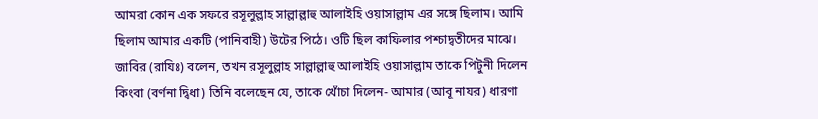আমরা কোন এক সফরে রসূলুল্লাহ সাল্লাল্লাহু আলাইহি ওয়াসাল্লাম এর সঙ্গে ছিলাম। আমি ছিলাম আমার একটি (পানিবাহী) উটের পিঠে। ওটি ছিল কাফিলার পশ্চাদ্বতীদের মাঝে। জাবির (রাযিঃ) বলেন, তখন রসূলুল্লাহ সাল্লাল্লাহু আলাইহি ওয়াসাল্লাম তাকে পিটুনী দিলেন কিংবা (বর্ণনা দ্বিধা) তিনি বলেছেন যে, তাকে খোঁচা দিলেন- আমার (আবূ নাযর) ধারণা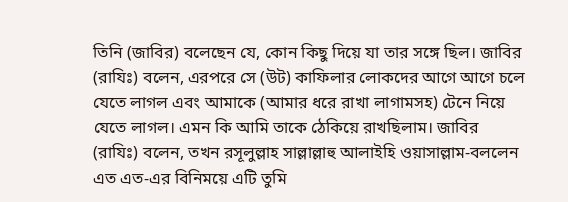তিনি (জাবির) বলেছেন যে, কোন কিছু দিয়ে যা তার সঙ্গে ছিল। জাবির (রাযিঃ) বলেন, এরপরে সে (উট) কাফিলার লোকদের আগে আগে চলে যেতে লাগল এবং আমাকে (আমার ধরে রাখা লাগামসহ) টেনে নিয়ে যেতে লাগল। এমন কি আমি তাকে ঠেকিয়ে রাখছিলাম। জাবির (রাযিঃ) বলেন, তখন রসূলুল্লাহ সাল্লাল্লাহু আলাইহি ওয়াসাল্লাম-বললেন এত এত-এর বিনিময়ে এটি তুমি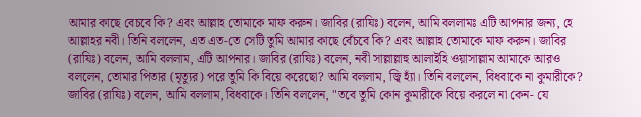আমার কাছে বেচবে কি? এবং আল্লাহ তোমাকে মাফ করুন। জাবির (রাযিঃ) বলেন, আমি বললামঃ এটি আপনার জন্য, হে আল্লাহর নবী। তিনি বললেন, এত এত-তে সেটি তুমি আমার কাছে বেঁচবে কি? এবং আল্লাহ তোমাকে মাফ করুন। জাবির (রাযিঃ) বলেন, আমি বললাম, এটি আপনার। জাবির (রাযিঃ) বলেন, নবী সাল্লাল্লাহু আলাইহি ওয়াসাল্লাম আমাকে আরও বললেন, তোমার পিতার (মৃত্যুর) পরে তুমি কি বিয়ে করেছো? আমি বললাম, জ্বি হ্যাঁ। তিনি বললেন, বিধবাকে না কুমারীকে? জাবির (রাযিঃ) বলেন, আমি বললাম, বিধবাকে। তিনি বললেন, "তবে তুমি কোন কুমারীকে বিয়ে করলে না কেন- যে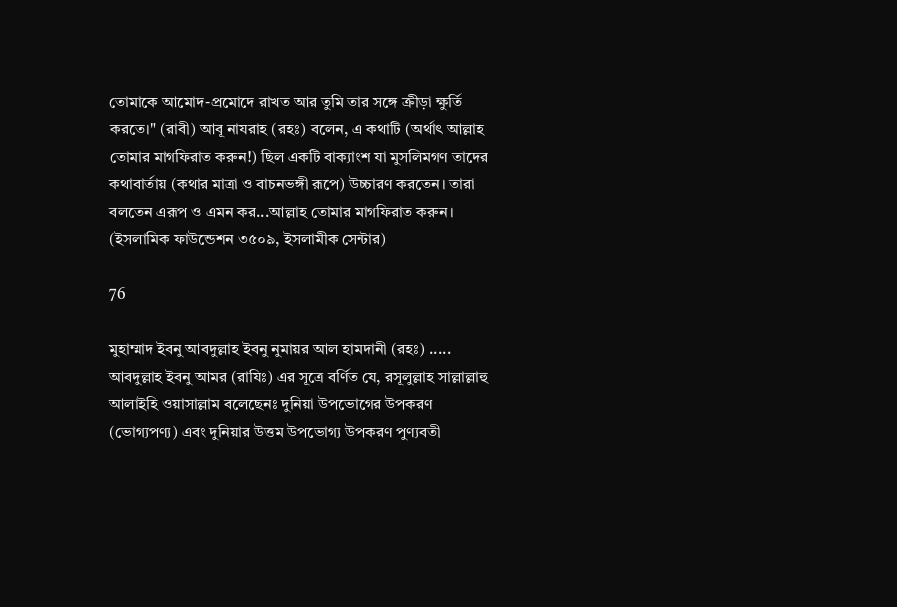তোমাকে আমোদ-প্রমোদে রাখত আর তুমি তার সঙ্গে ক্রীড়া ক্ষুর্তি করতে।" (রাবী) আবূ নাযরাহ (রহঃ) বলেন, এ কথাটি (অর্থাৎ আল্লাহ তোমার মাগফিরাত করুন!) ছিল একটি বাক্যাংশ যা মুসলিমগণ তাদের কথাবার্তায় (কথার মাত্রা ও বাচনভঙ্গী রূপে) উচ্চারণ করতেন। তারা বলতেন এরূপ ও এমন কর...আল্লাহ তোমার মাগফিরাত করুন। (ইসলামিক ফাউন্ডেশন ৩৫০৯, ইসলামীক সেন্টার)

76

মুহাম্মাদ ইবনু আবদুল্লাহ ইবনু নুমায়র আল হামদানী (রহঃ) ..... আবদুল্লাহ ইবনু আমর (রাযিঃ) এর সূত্রে বর্ণিত যে, রসূলুল্লাহ সাল্লাল্লাহু আলাইহি ওয়াসাল্লাম বলেছেনঃ দুনিয়া উপভোগের উপকরণ (ভোগ্যপণ্য) এবং দুনিয়ার উত্তম উপভোগ্য উপকরণ পুণ্যবতী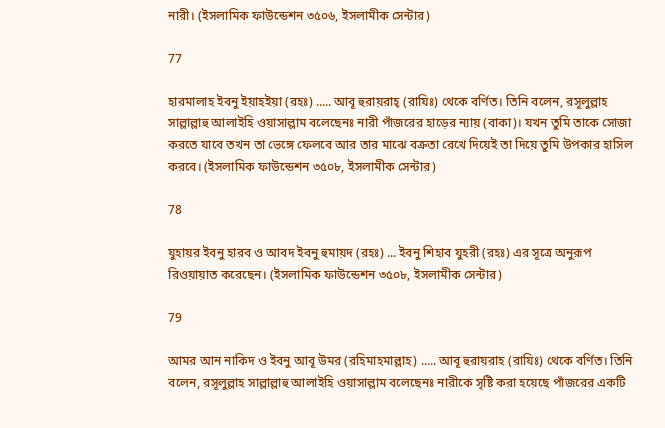নারী। (ইসলামিক ফাউন্ডেশন ৩৫০৬, ইসলামীক সেন্টার)

77

হারমালাহ ইবনু ইয়াহইয়া (রহঃ) ..... আবূ হুরায়রাহ্ (রাযিঃ) থেকে বর্ণিত। তিনি বলেন, রসূলুল্লাহ সাল্লাল্লাহু আলাইহি ওয়াসাল্লাম বলেছেনঃ নারী পাঁজরের হাড়ের ন্যায় (বাকা)। যখন তুমি তাকে সোজা করতে যাবে তখন তা ভেঙ্গে ফেলবে আর তার মাঝে বক্রতা রেখে দিয়েই তা দিয়ে তুমি উপকার হাসিল করবে। (ইসলামিক ফাউন্ডেশন ৩৫০৮, ইসলামীক সেন্টার)

78

যুহায়র ইবনু হারব ও আবদ ইবনু হুমায়দ (রহঃ) ... ইবনু শিহাব যুহরী (রহঃ) এর সূত্রে অনুরূপ রিওয়ায়াত করেছেন। (ইসলামিক ফাউন্ডেশন ৩৫০৮, ইসলামীক সেন্টার)

79

আমর আন নাকিদ ও ইবনু আবূ উমর (রহিমাহমাল্লাহ) ..... আবূ হুরায়রাহ (রাযিঃ) থেকে বর্ণিত। তিনি বলেন, রসূলুল্লাহ সাল্লাল্লাহু আলাইহি ওয়াসাল্লাম বলেছেনঃ নারীকে সৃষ্টি করা হয়েছে পাঁজরের একটি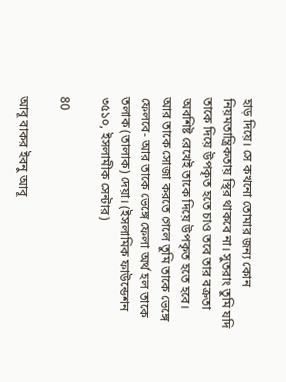হাড় দিয়ে। সে কখনো তোমার জন্য কোন নিয়মতান্ত্রিকতায় স্থির থাকবে না। সুতরাং তুমি যদি তাকে দিয়ে উপকৃত হতে চাও তবে তার বক্রতা অবশিষ্ট রেখেই তাকে দিয়ে উপকৃত হতে হবে। আর তাকে সোজা করতে গেলে তুমি তাকে ভেঙ্গে ফেলবে- আর তাকে ভেঙ্গে ফেলা অর্থ হল তাকে তলাক (তালাক) দেয়া। (ইসলামিক ফাউন্ডেশন ৩৫১০, ইসলামীক সেন্টার)

80

আবূ বাকর ইবনু আবূ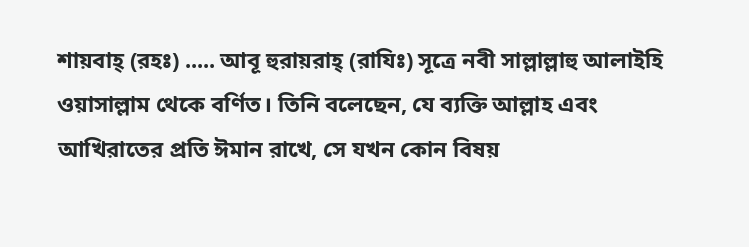শায়বাহ্ (রহঃ) ..... আবূ হুরায়রাহ্ (রাযিঃ) সূত্রে নবী সাল্লাল্লাহু আলাইহি ওয়াসাল্লাম থেকে বর্ণিত। তিনি বলেছেন, যে ব্যক্তি আল্লাহ এবং আখিরাতের প্রতি ঈমান রাখে, সে যখন কোন বিষয়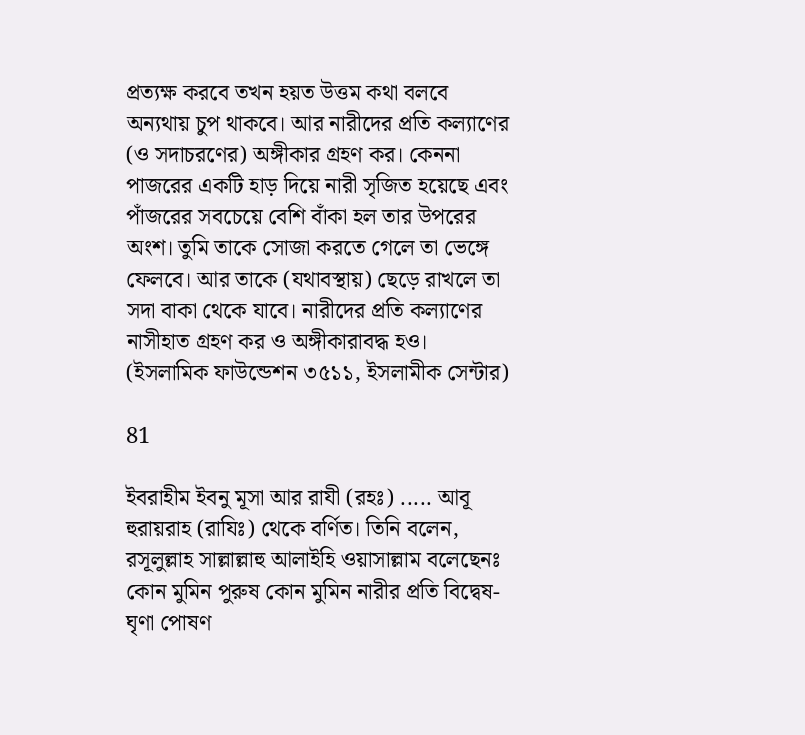প্রত্যক্ষ করবে তখন হয়ত উত্তম কথা বলবে অন্যথায় চুপ থাকবে। আর নারীদের প্রতি কল্যাণের (ও সদাচরণের) অঙ্গীকার গ্রহণ কর। কেননা পাজরের একটি হাড় দিয়ে নারী সৃজিত হয়েছে এবং পাঁজরের সবচেয়ে বেশি বাঁকা হল তার উপরের অংশ। তুমি তাকে সোজা করতে গেলে তা ভেঙ্গে ফেলবে। আর তাকে (যথাবস্থায়) ছেড়ে রাখলে তা সদা বাকা থেকে যাবে। নারীদের প্রতি কল্যাণের নাসীহাত গ্রহণ কর ও অঙ্গীকারাবদ্ধ হও। (ইসলামিক ফাউন্ডেশন ৩৫১১, ইসলামীক সেন্টার)

81

ইবরাহীম ইবনু মূসা আর রাযী (রহঃ) ..... আবূ হুরায়রাহ (রাযিঃ) থেকে বর্ণিত। তিনি বলেন, রসূলুল্লাহ সাল্লাল্লাহু আলাইহি ওয়াসাল্লাম বলেছেনঃ কোন মুমিন পুরুষ কোন মুমিন নারীর প্রতি বিদ্বেষ-ঘৃণা পোষণ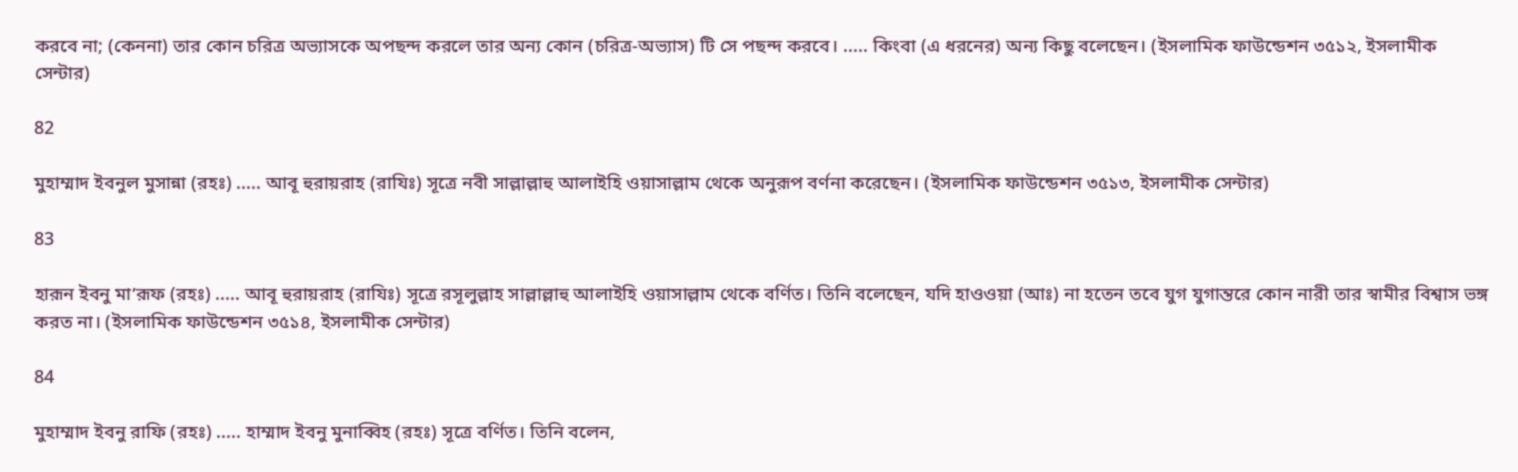করবে না; (কেননা) তার কোন চরিত্র অভ্যাসকে অপছন্দ করলে তার অন্য কোন (চরিত্র-অভ্যাস) টি সে পছন্দ করবে। ..... কিংবা (এ ধরনের) অন্য কিছু বলেছেন। (ইসলামিক ফাউন্ডেশন ৩৫১২, ইসলামীক সেন্টার)

82

মুহাম্মাদ ইবনুল মুসান্না (রহঃ) ..... আবূ হুরায়রাহ (রাযিঃ) সূত্রে নবী সাল্লাল্লাহু আলাইহি ওয়াসাল্লাম থেকে অনুরূপ বর্ণনা করেছেন। (ইসলামিক ফাউন্ডেশন ৩৫১৩, ইসলামীক সেন্টার)

83

হারূন ইবনু মা’রূফ (রহঃ) ..... আবূ হুরায়রাহ (রাযিঃ) সূত্রে রসূলুল্লাহ সাল্লাল্লাহু আলাইহি ওয়াসাল্লাম থেকে বর্ণিত। তিনি বলেছেন, যদি হাওওয়া (আঃ) না হতেন তবে যুগ যুগান্তরে কোন নারী তার স্বামীর বিশ্বাস ভঙ্গ করত না। (ইসলামিক ফাউন্ডেশন ৩৫১৪, ইসলামীক সেন্টার)

84

মুহাম্মাদ ইবনু রাফি (রহঃ) ..... হাম্মাদ ইবনু মুনাব্বিহ (রহঃ) সূত্রে বর্ণিত। তিনি বলেন,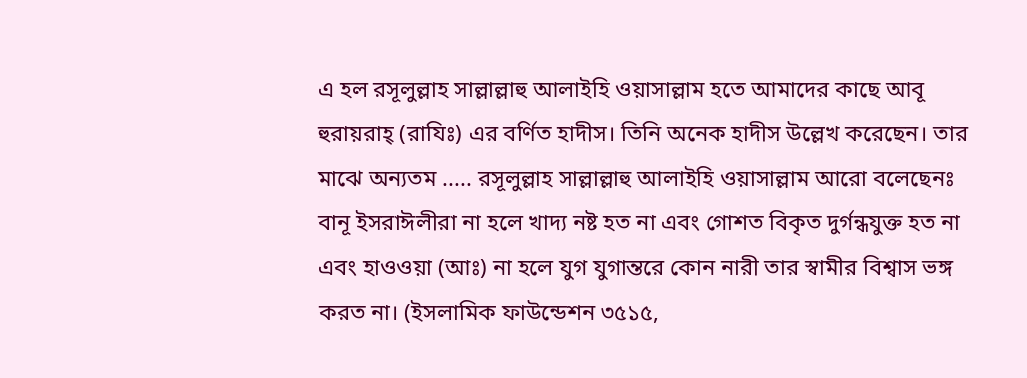এ হল রসূলুল্লাহ সাল্লাল্লাহু আলাইহি ওয়াসাল্লাম হতে আমাদের কাছে আবূ হুরায়রাহ্ (রাযিঃ) এর বর্ণিত হাদীস। তিনি অনেক হাদীস উল্লেখ করেছেন। তার মাঝে অন্যতম ..... রসূলুল্লাহ সাল্লাল্লাহু আলাইহি ওয়াসাল্লাম আরো বলেছেনঃ বানূ ইসরাঈলীরা না হলে খাদ্য নষ্ট হত না এবং গোশত বিকৃত দুৰ্গন্ধযুক্ত হত না এবং হাওওয়া (আঃ) না হলে যুগ যুগান্তরে কোন নারী তার স্বামীর বিশ্বাস ভঙ্গ করত না। (ইসলামিক ফাউন্ডেশন ৩৫১৫,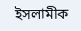ইসলামীক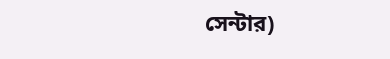সেন্টার)